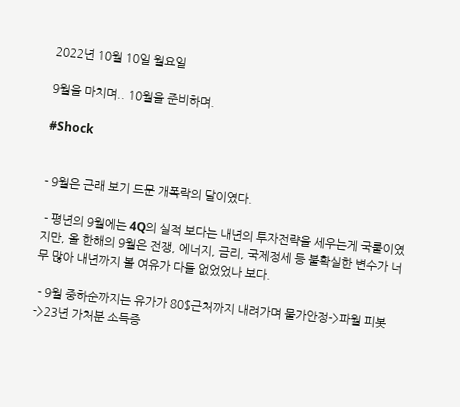2022년 10월 10일 월요일

9월을 마치며.. 10월을 준비하며.

#Shock


- 9월은 근래 보기 드문 개폭락의 달이였다.

 - 평년의 9월에는 4Q의 실적 보다는 내년의 투자전략을 세우는게 국룰이였지만, 올 한해의 9월은 전쟁, 에너지, 금리, 국제정세 등 불확실한 변수가 너무 많아 내년까지 볼 여유가 다들 없었었나 보다.

 - 9월 중하순까지는 유가가 80$근처까지 내려가며 물가안정->파월 피봇 ->23년 가처분 소득증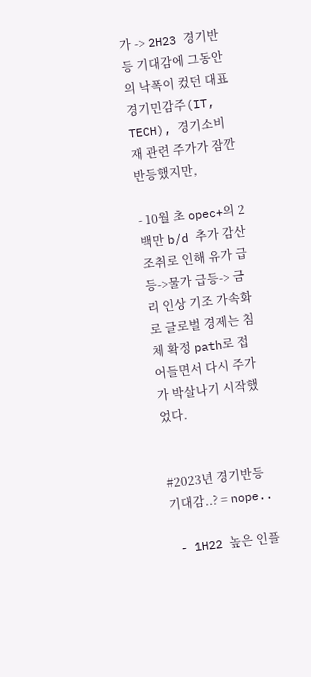가 -> 2H23 경기반등 기대감에 그동안의 낙폭이 컸던 대표 경기민감주(IT, TECH), 경기소비재 관련 주가가 잠깐 반등했지만,

- 10월 초 opec+의 2백만 b/d 추가 감산 조취로 인해 유가 급등->물가 급등-> 금리 인상 기조 가속화로 글로벌 경제는 침체 확정 path로 접어들면서 다시 주가가 박살나기 시작했었다.


#2023년 경기반등 기대감..? = nope..

 - 1H22 높은 인플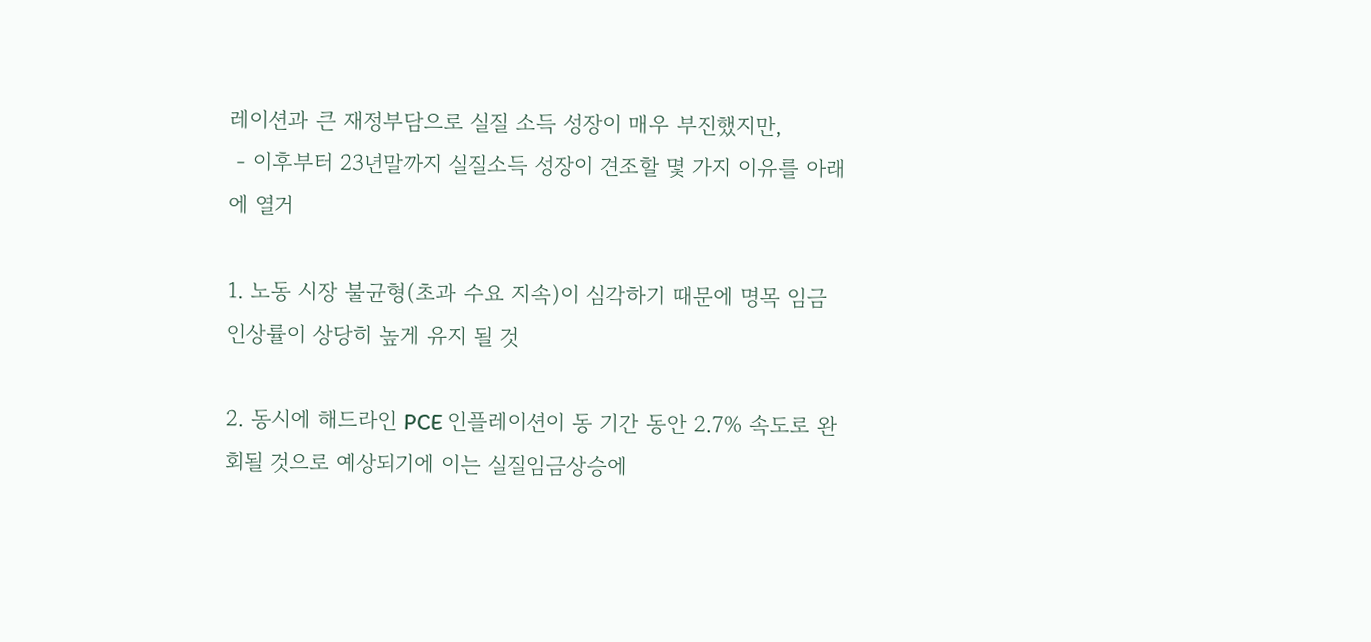레이션과 큰 재정부담으로 실질 소득 성장이 매우 부진했지만,
 - 이후부터 23년말까지 실질소득 성장이 견조할 몇 가지 이유를 아래에 열거

1. 노동 시장 불균형(초과 수요 지속)이 심각하기 때문에 명목 임금 인상률이 상당히 높게 유지 될 것

2. 동시에 해드라인 PCE 인플레이션이 동 기간 동안 2.7% 속도로 완회될 것으로 예상되기에 이는 실질임금상승에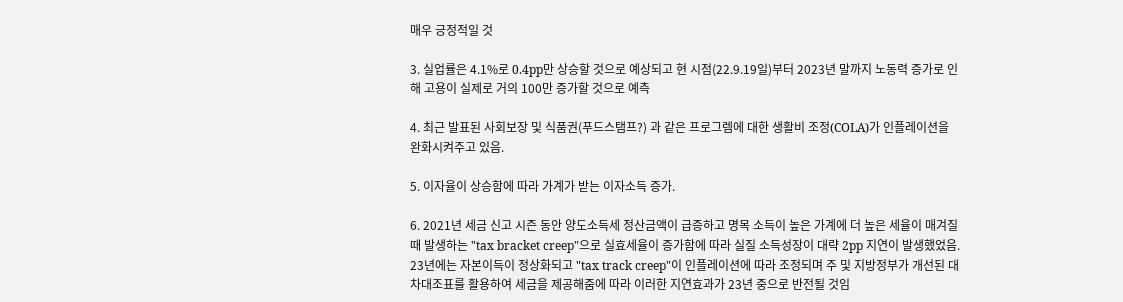매우 긍정적일 것

3. 실업률은 4.1%로 0.4pp만 상승할 것으로 예상되고 현 시점(22.9.19일)부터 2023년 말까지 노동력 증가로 인해 고용이 실제로 거의 100만 증가할 것으로 예측

4. 최근 발표된 사회보장 및 식품권(푸드스탬프?) 과 같은 프로그렘에 대한 생활비 조정(COLA)가 인플레이션을 완화시켜주고 있음.

5. 이자율이 상승함에 따라 가계가 받는 이자소득 증가.

6. 2021년 세금 신고 시즌 동안 양도소득세 정산금액이 급증하고 명목 소득이 높은 가계에 더 높은 세율이 매겨질때 발생하는 "tax bracket creep"으로 실효세율이 증가함에 따라 실질 소득성장이 대략 2pp 지연이 발생했었음. 23년에는 자본이득이 정상화되고 "tax track creep"이 인플레이션에 따라 조정되며 주 및 지방정부가 개선된 대차대조표를 활용하여 세금을 제공해줌에 따라 이러한 지연효과가 23년 중으로 반전될 것임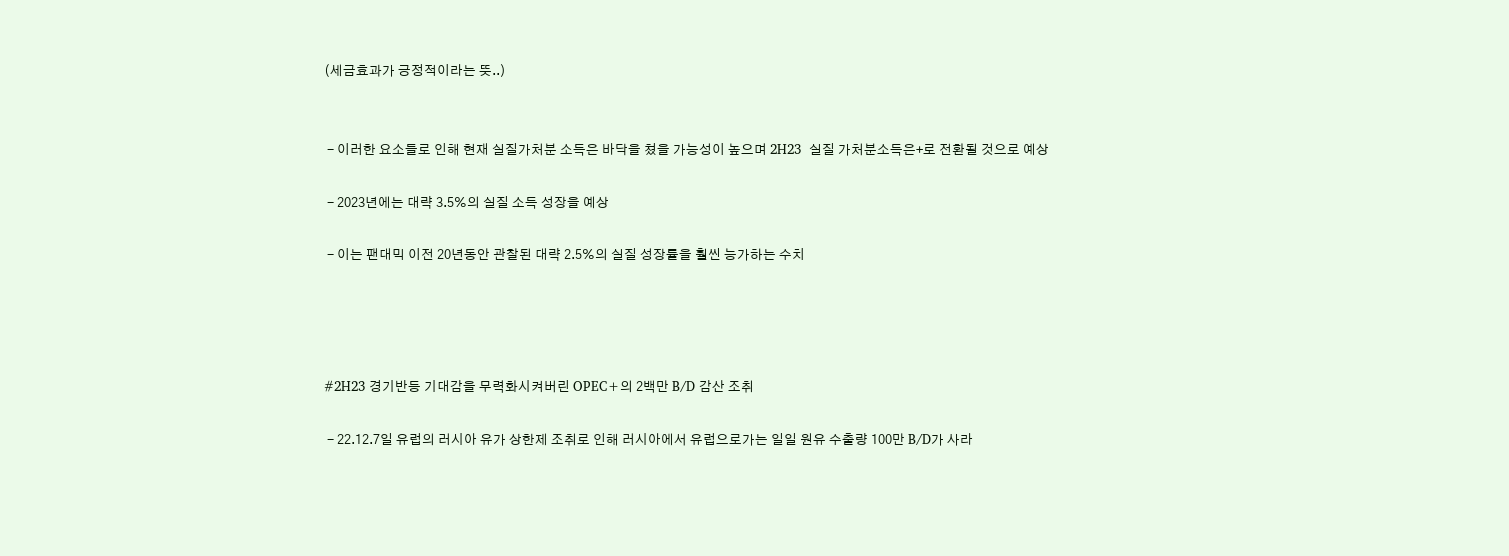(세금효과가 긍정적이라는 뜻..)


 - 이러한 요소들로 인해 현재 실질가처분 소득은 바닥을 쳤을 가능성이 높으며 2H23  실질 가처분소득은+로 전환될 것으로 예상

 - 2023년에는 대략 3.5%의 실질 소득 성장을 예상

 - 이는 팬대믹 이전 20년동안 관찰된 대략 2.5%의 실질 성장률을 훨씬 능가하는 수치




#2H23 경기반등 기대감을 무력화시켜버린 OPEC+의 2백만 B/D 감산 조취

 - 22.12.7일 유럽의 러시아 유가 상한제 조취로 인해 러시아에서 유럽으로가는 일일 원유 수출량 100만 B/D가 사라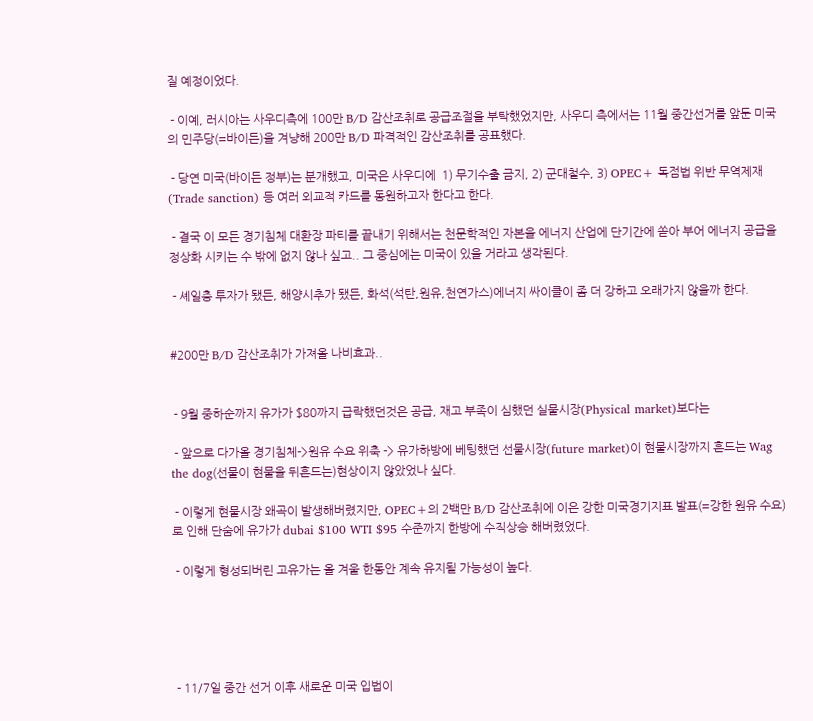질 예정이었다.

 - 이예, 러시아는 사우디측에 100만 B/D 감산조취로 공급조절을 부탁했었지만, 사우디 측에서는 11월 중간선거를 앞둔 미국의 민주당(=바이든)을 겨냥해 200만 B/D 파격적인 감산조취를 공표했다.

 - 당연 미국(바이든 정부)는 분개했고, 미국은 사우디에  1) 무기수출 금지, 2) 군대철수, 3) OPEC+ 독점법 위반 무역제재 (Trade sanction) 등 여러 외교적 카드를 동원하고자 한다고 한다.

 - 결국 이 모든 경기침체 대환장 파티를 끝내기 위해서는 천문학적인 자본을 에너지 산업에 단기간에 쏟아 부어 에너지 공급을 정상화 시키는 수 밖에 없지 않나 싶고.. 그 중심에는 미국이 있을 거라고 생각된다.

 - 셰일층 투자가 됐든, 해양시추가 됐든, 화석(석탄,원유,천연가스)에너지 싸이클이 좀 더 강하고 오래가지 않을까 한다.


#200만 B/D 감산조취가 가져올 나비효과..


 - 9월 중하순까지 유가가 $80까지 급락했던것은 공급, 재고 부족이 심했던 실물시장(Physical market)보다는

 - 앞으로 다가올 경기침체->원유 수요 위축 -> 유가하방에 베팅했던 선물시장(future market)이 현물시장까지 흔드는 Wag the dog(선물이 현물을 뒤흔드는)현상이지 않았었나 싶다.

 - 이렇게 현물시장 왜곡이 발생해버렸지만, OPEC+의 2백만 B/D 감산조취에 이은 강한 미국경기지표 발표(=강한 원유 수요)로 인해 단숨에 유가가 dubai $100 WTI $95 수준까지 한방에 수직상승 해버렸었다.

 - 이렇게 형성되버린 고유가는 올 겨울 한동안 계속 유지될 가능성이 높다.





 - 11/7일 중간 선거 이후 새로운 미국 입법이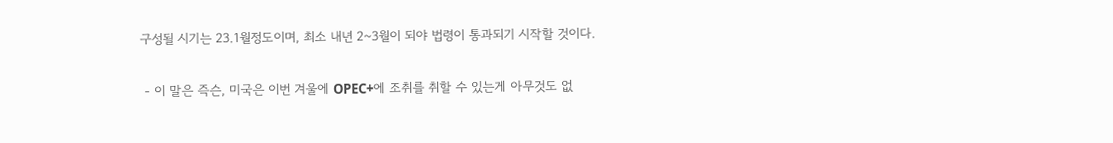구성될 시기는 23.1월정도이며, 최소 내년 2~3월이 되야 법령이 통과되기 시작할 것이다.

 - 이 말은 즉슨, 미국은 이번 겨울에 OPEC+에 조취를 취할 수 있는게 아무것도 없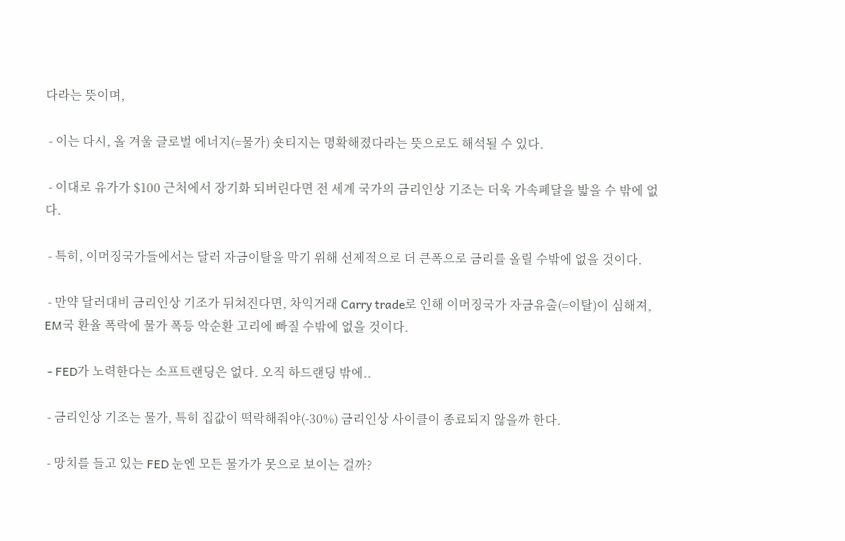다라는 뜻이며,

 - 이는 다시, 올 겨울 글로벌 에너지(=물가) 숏티지는 명확해졌다라는 뜻으로도 해석될 수 있다.

 - 이대로 유가가 $100 근처에서 장기화 되버린다면 전 세계 국가의 금리인상 기조는 더욱 가속폐달을 밟을 수 밖에 없다.

 - 특히, 이머징국가들에서는 달러 자금이탈을 막기 위해 선제적으로 더 큰폭으로 금리를 올릴 수밖에 없을 것이다.

 - 만약 달러대비 금리인상 기조가 뒤쳐진다면, 차익거래 Carry trade로 인해 이머징국가 자금유출(=이탈)이 심해져, EM국 환율 폭락에 물가 폭등 악순환 고리에 빠질 수밖에 없을 것이다.

 - FED가 노력한다는 소프트랜딩은 없다. 오직 하드랜딩 밖에..

 - 금리인상 기조는 물가, 특히 집값이 떡락해줘야(-30%) 금리인상 사이클이 종료되지 않을까 한다.

 - 망치를 들고 있는 FED 눈엔 모든 물가가 못으로 보이는 걸까?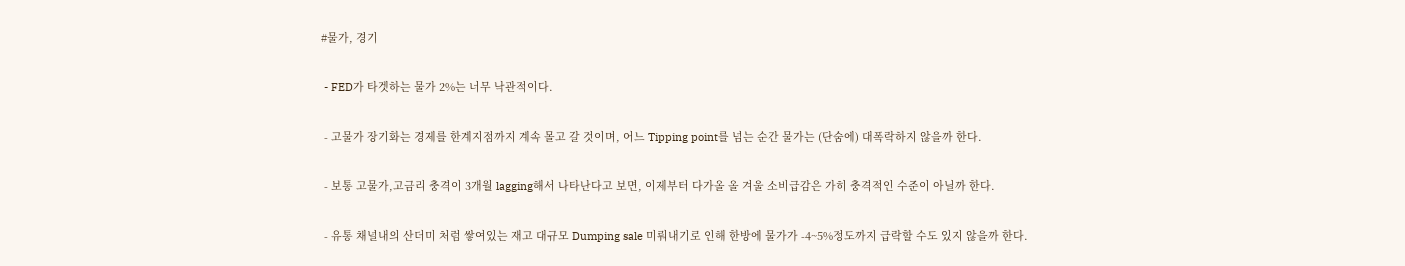#물가, 경기

 - FED가 타겟하는 물가 2%는 너무 낙관적이다.

 - 고물가 장기화는 경제를 한계지점까지 계속 몰고 갈 것이며, 어느 Tipping point를 넘는 순간 물가는 (단숨에) 대폭락하지 않을까 한다.

 - 보통 고물가,고금리 충격이 3개월 lagging해서 나타난다고 보면, 이제부터 다가올 올 겨울 소비급감은 가히 충격적인 수준이 아닐까 한다.

 - 유통 채널내의 산더미 처럼 쌓여있는 재고 대규모 Dumping sale 미뤄내기로 인해 한방에 물가가 -4~5%정도까지 급락할 수도 있지 않을까 한다.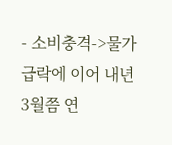- 소비충격->물가급락에 이어 내년3월쯤 연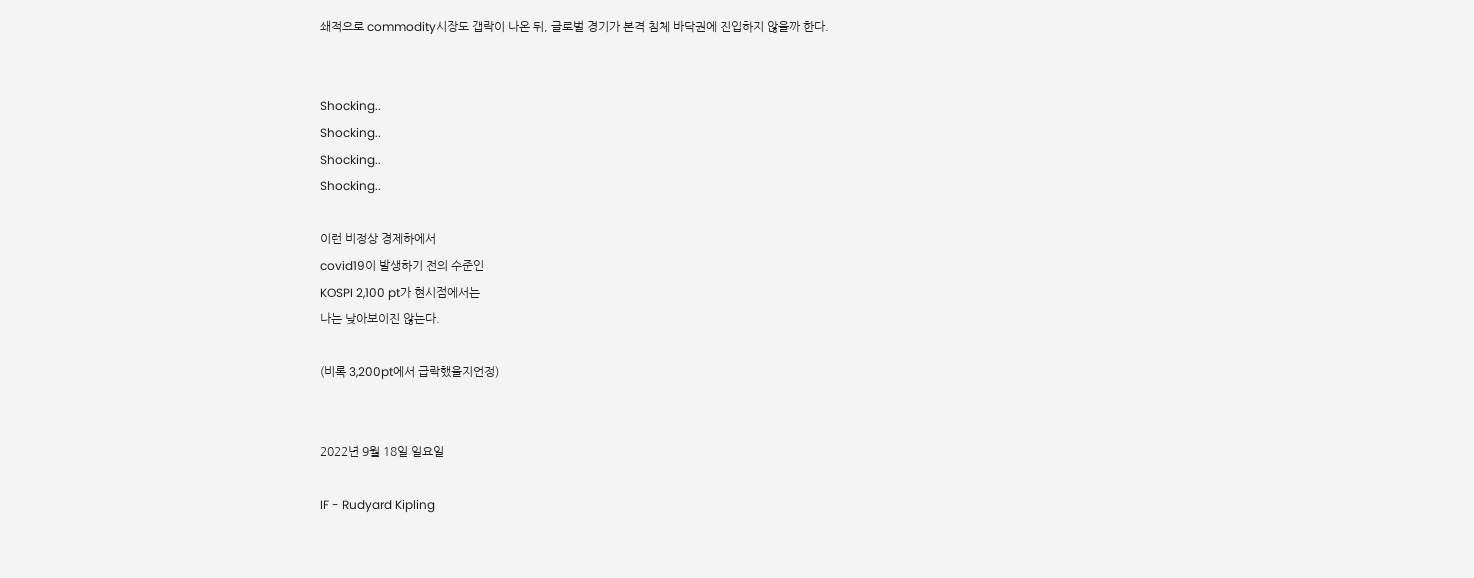쇄적으로 commodity시장도 갭락이 나온 뒤, 글로벌 경기가 본격 침체 바닥권에 진입하지 않을까 한다.


Shocking..
Shocking..
Shocking..
Shocking..

이런 비정상 경제하에서
covid19이 발생하기 전의 수준인
KOSPI 2,100 pt가 현시점에서는
나는 낮아보이진 않는다.

(비록 3,200pt에서 급락했을지언정)


2022년 9월 18일 일요일

IF - Rudyard Kipling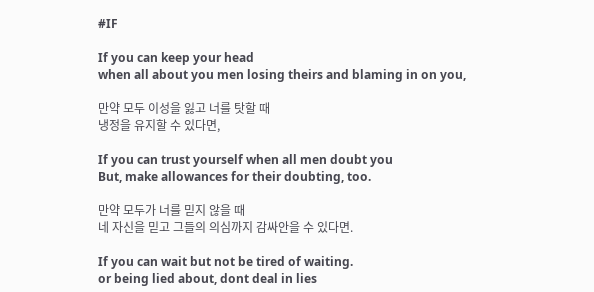#IF

If you can keep your head
when all about you men losing theirs and blaming in on you,

만약 모두 이성을 잃고 너를 탓할 때
냉정을 유지할 수 있다면,

If you can trust yourself when all men doubt you
But, make allowances for their doubting, too.

만약 모두가 너를 믿지 않을 때
네 자신을 믿고 그들의 의심까지 감싸안을 수 있다면.

If you can wait but not be tired of waiting.
or being lied about, dont deal in lies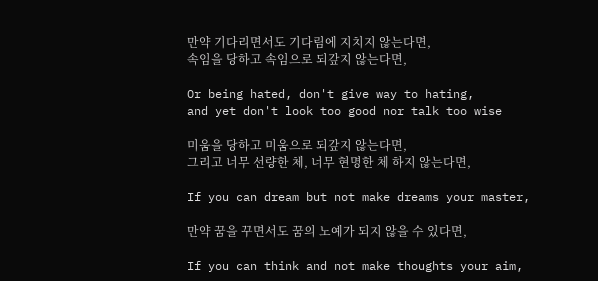만약 기다리면서도 기다림에 지치지 않는다면,
속임을 당하고 속임으로 되갚지 않는다면,

Or being hated, don't give way to hating,
and yet don't look too good nor talk too wise

미움을 당하고 미움으로 되갚지 않는다면,
그리고 너무 선량한 체, 너무 현명한 체 하지 않는다면,

If you can dream but not make dreams your master,

만약 꿈을 꾸면서도 꿈의 노예가 되지 않을 수 있다면,

If you can think and not make thoughts your aim,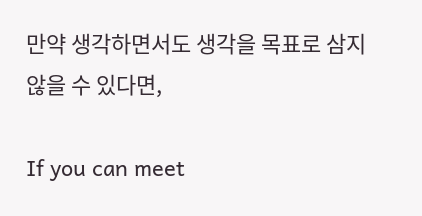만약 생각하면서도 생각을 목표로 삼지 않을 수 있다면,

If you can meet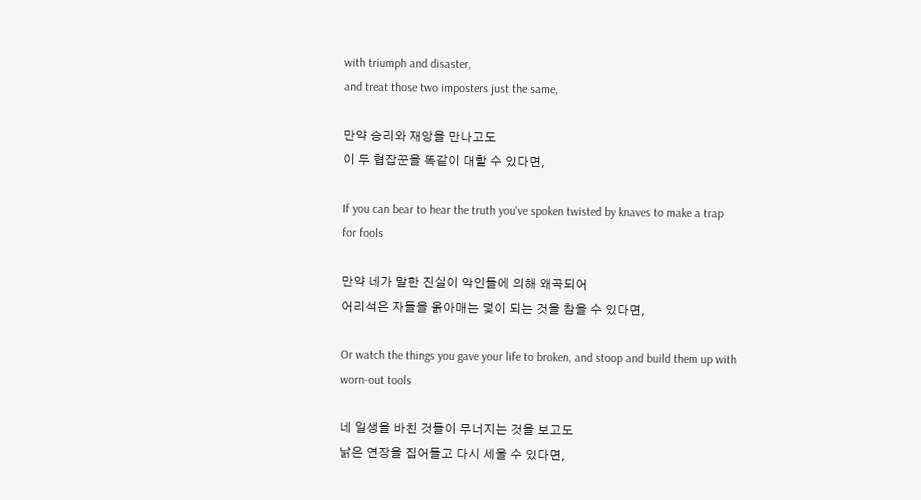with triumph and disaster,
and treat those two imposters just the same,

만약 승리와 재앙을 만나고도
이 두 협잡꾼을 똑같이 대할 수 있다면,

If you can bear to hear the truth you've spoken twisted by knaves to make a trap for fools

만약 네가 말한 진실이 악인들에 의해 왜곡되어
어리석은 자들을 옭아매는 덫이 되는 것을 참을 수 있다면,

Or watch the things you gave your life to broken, and stoop and build them up with worn-out tools

네 일생을 바친 것들이 무너지는 것을 보고도
낡은 연장을 집어들고 다시 세울 수 있다면,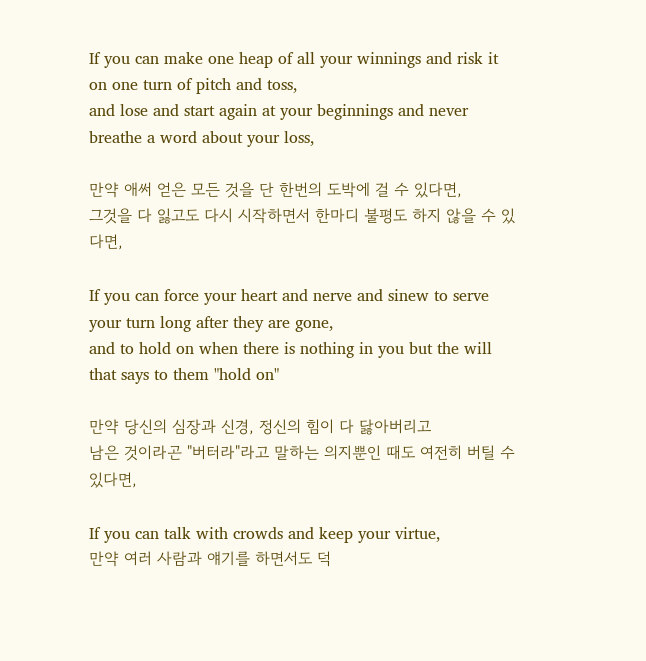If you can make one heap of all your winnings and risk it on one turn of pitch and toss,
and lose and start again at your beginnings and never breathe a word about your loss,

만약 애써 얻은 모든 것을 단 한번의 도박에 걸 수 있다면,
그것을 다 잃고도 다시 시작하면서 한마디 불평도 하지 않을 수 있다면,

If you can force your heart and nerve and sinew to serve your turn long after they are gone,
and to hold on when there is nothing in you but the will that says to them "hold on"

만약 당신의 심장과 신경, 정신의 힘이 다 닳아버리고
남은 것이라곤 "버터라"라고 말하는 의지뿐인 때도 여전히 버틸 수 있다면,

If you can talk with crowds and keep your virtue,
만약 여러 사람과 얘기를 하면서도 덕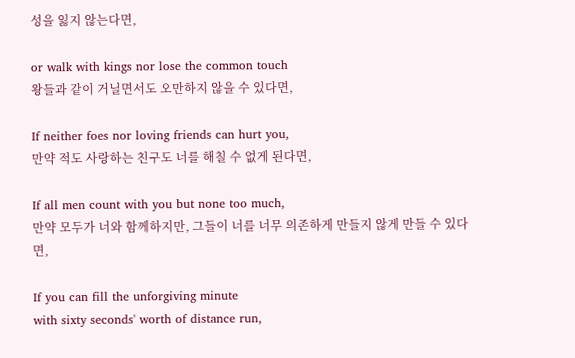성을 잃지 않는다면,

or walk with kings nor lose the common touch
왕들과 같이 거닐면서도 오만하지 않을 수 있다면,

If neither foes nor loving friends can hurt you,
만약 적도 사랑하는 친구도 너를 해칠 수 없게 된다면,

If all men count with you but none too much,
만약 모두가 너와 함께하지만, 그들이 너를 너무 의존하게 만들지 않게 만들 수 있다면,

If you can fill the unforgiving minute
with sixty seconds' worth of distance run,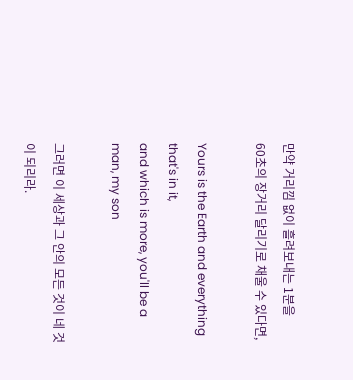만약 거리낌 없이 흘려보내는 1분을
60초의 장거리 달리기로 채울 수 있다면,

Yours is the Earth and everything that's in it,
and which is more, you'll be a man, my son

그러면 이 세상과 그 안의 모든 것이 네 것이 되리라.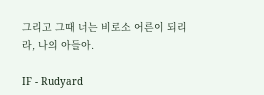그리고 그때 너는 비로소 어른이 되리라, 나의 아들아.

IF - Rudyard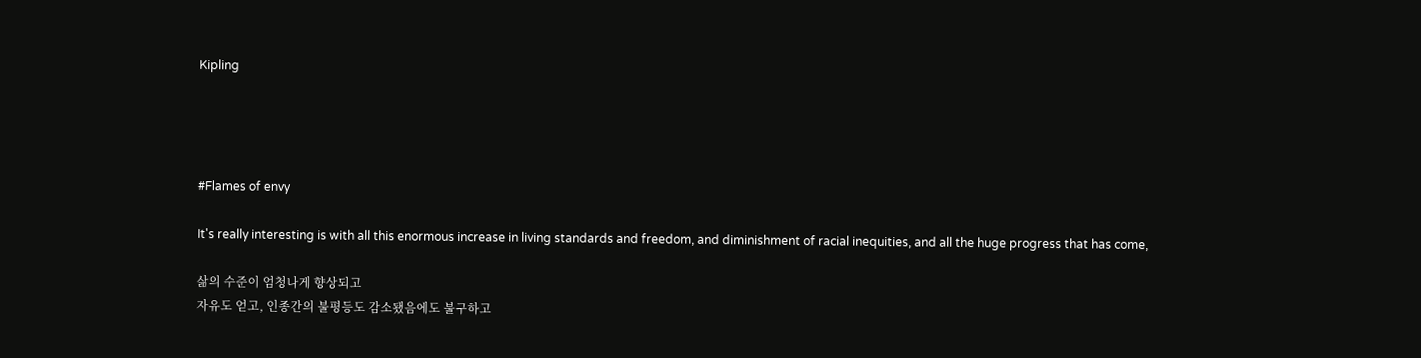Kipling




#Flames of envy

It's really interesting is with all this enormous increase in living standards and freedom, and diminishment of racial inequities, and all the huge progress that has come,

삶의 수준이 엄청나게 향상되고
자유도 얻고, 인종간의 불평등도 감소됐음에도 불구하고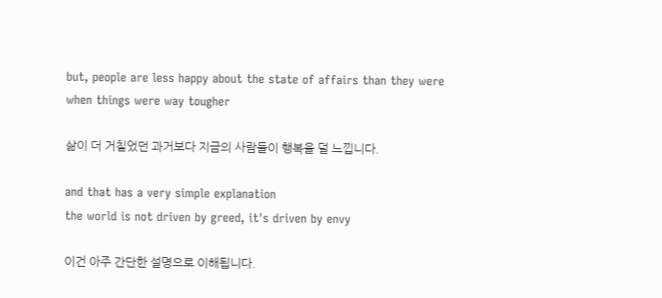but, people are less happy about the state of affairs than they were when things were way tougher

삶이 더 거칠었던 과거보다 지금의 사람들이 행복을 덜 느낍니다.

and that has a very simple explanation
the world is not driven by greed, it's driven by envy

이건 아주 간단한 설명으로 이해됩니다.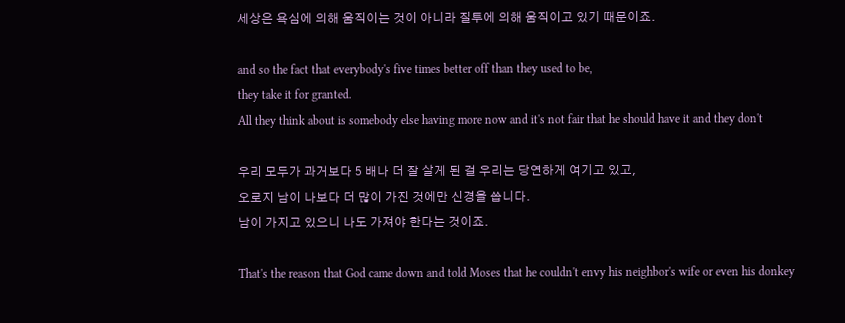세상은 욕심에 의해 움직이는 것이 아니라 질투에 의해 움직이고 있기 때문이죠.

and so the fact that everybody's five times better off than they used to be,
they take it for granted.
All they think about is somebody else having more now and it's not fair that he should have it and they don't

우리 모두가 과거보다 5 배나 더 잘 살게 된 걸 우리는 당연하게 여기고 있고,
오로지 남이 나보다 더 많이 가진 것에만 신경을 씁니다.
남이 가지고 있으니 나도 가져야 한다는 것이죠.

That's the reason that God came down and told Moses that he couldn't envy his neighbor's wife or even his donkey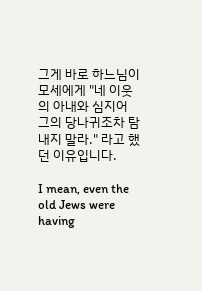그게 바로 하느님이 모세에게 "네 이웃의 아내와 심지어 그의 당나귀조차 탐내지 말라." 라고 했던 이유입니다.

I mean, even the old Jews were having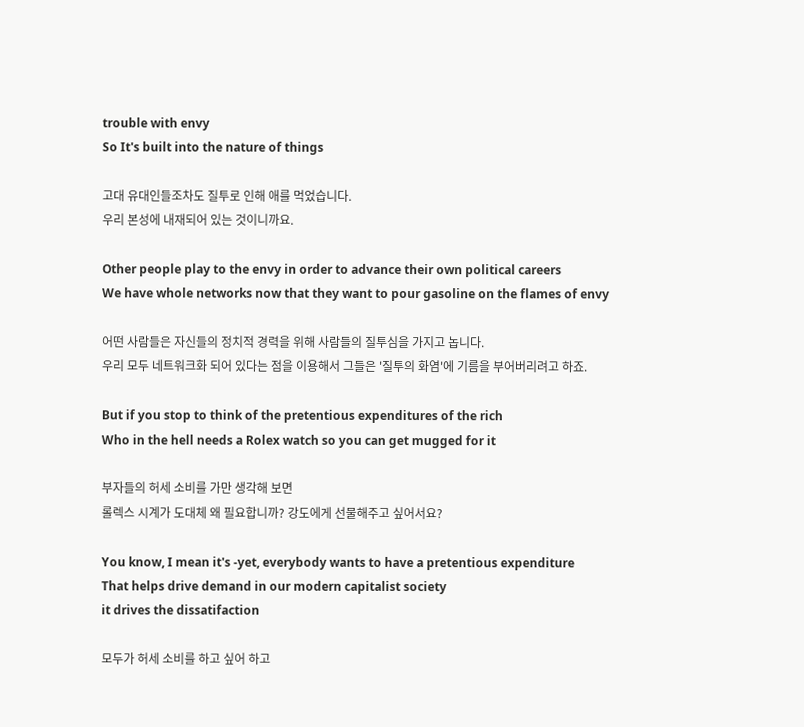trouble with envy
So It's built into the nature of things

고대 유대인들조차도 질투로 인해 애를 먹었습니다.
우리 본성에 내재되어 있는 것이니까요.

Other people play to the envy in order to advance their own political careers
We have whole networks now that they want to pour gasoline on the flames of envy

어떤 사람들은 자신들의 정치적 경력을 위해 사람들의 질투심을 가지고 놉니다.
우리 모두 네트워크화 되어 있다는 점을 이용해서 그들은 '질투의 화염'에 기름을 부어버리려고 하죠.

But if you stop to think of the pretentious expenditures of the rich
Who in the hell needs a Rolex watch so you can get mugged for it

부자들의 허세 소비를 가만 생각해 보면
롤렉스 시계가 도대체 왜 필요합니까? 강도에게 선물해주고 싶어서요?

You know, I mean it's -yet, everybody wants to have a pretentious expenditure
That helps drive demand in our modern capitalist society
it drives the dissatifaction

모두가 허세 소비를 하고 싶어 하고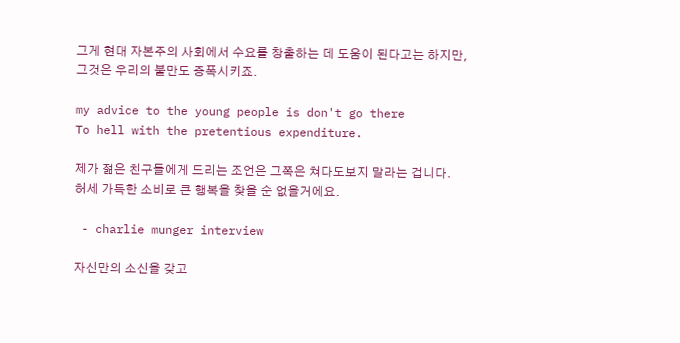그게 현대 자본주의 사회에서 수요를 창출하는 데 도움이 된다고는 하지만,
그것은 우리의 불만도 증폭시키죠.

my advice to the young people is don't go there
To hell with the pretentious expenditure.

제가 젊은 친구들에게 드리는 조언은 그쪽은 쳐다도보지 말라는 겁니다.
허세 가득한 소비로 큰 행복을 찾을 순 없을거에요.

 - charlie munger interview

자신만의 소신을 갖고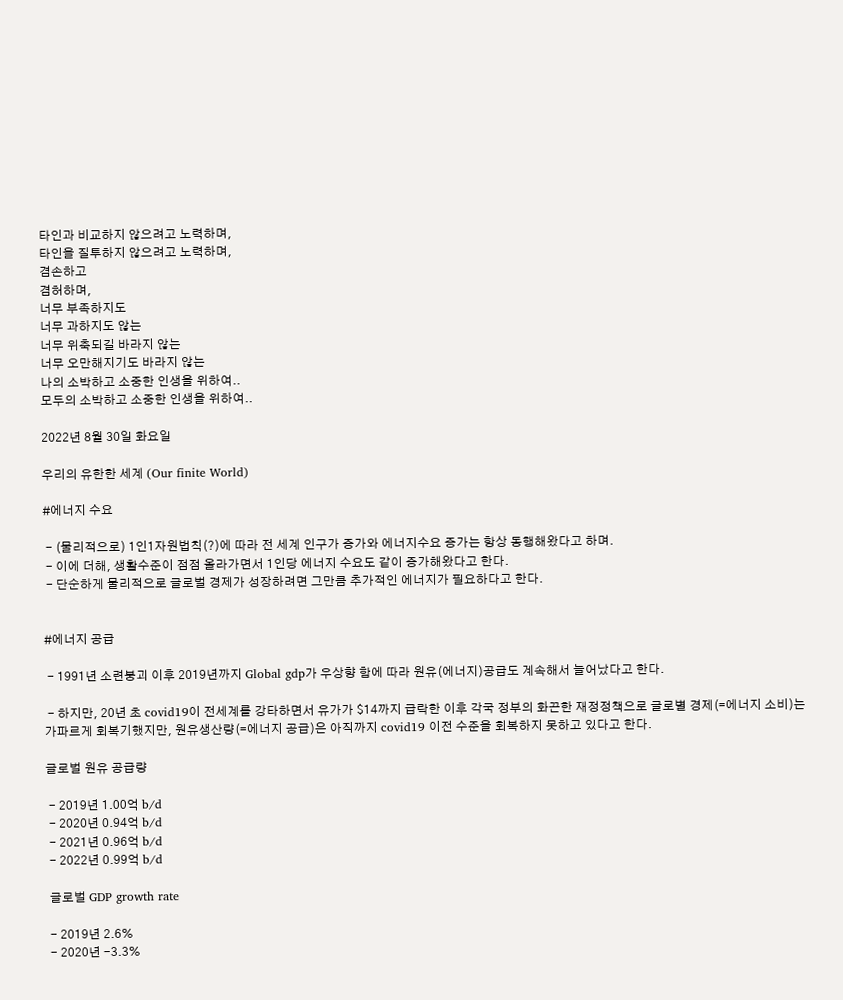타인과 비교하지 않으려고 노력하며,
타인을 질투하지 않으려고 노력하며,
겸손하고
겸허하며,
너무 부족하지도
너무 과하지도 않는
너무 위축되길 바라지 않는
너무 오만해지기도 바라지 않는
나의 소박하고 소중한 인생을 위하여..
모두의 소박하고 소중한 인생을 위하여..

2022년 8월 30일 화요일

우리의 유한한 세계 (Our finite World)

#에너지 수요

 - (물리적으로) 1인1자원법칙(?)에 따라 전 세계 인구가 증가와 에너지수요 증가는 항상 동행해왔다고 하며.
 - 이에 더해, 생활수준이 점점 올라가면서 1인당 에너지 수요도 같이 증가해왔다고 한다.
 - 단순하게 물리적으로 글로벌 경제가 성장하려면 그만큼 추가적인 에너지가 필요하다고 한다.


#에너지 공급

 - 1991년 소련붕괴 이후 2019년까지 Global gdp가 우상향 함에 따라 원유(에너지)공급도 계속해서 늘어났다고 한다.

 - 하지만, 20년 초 covid19이 전세계를 강타하면서 유가가 $14까지 급락한 이후 각국 정부의 화끈한 재정정책으로 글로별 경제(=에너지 소비)는 가파르게 회복기했지만, 원유생산량(=에너지 공급)은 아직까지 covid19 이전 수준을 회복하지 못하고 있다고 한다.

글로벌 원유 공급량

 - 2019년 1.00억 b/d
 - 2020년 0.94억 b/d
 - 2021년 0.96억 b/d
 - 2022년 0.99억 b/d

 글로벌 GDP growth rate

 - 2019년 2.6%
 - 2020년 -3.3%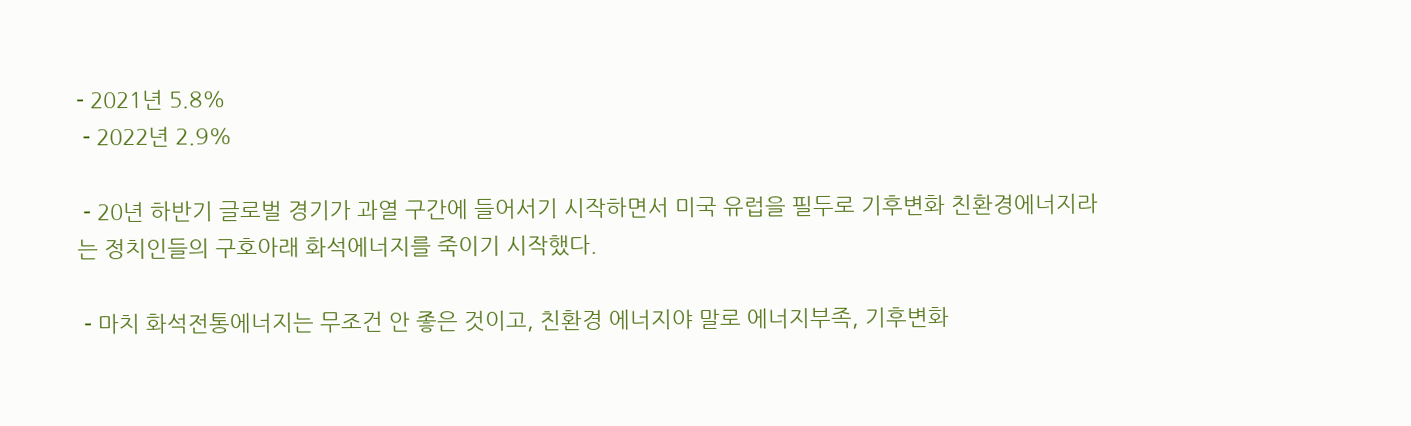- 2021년 5.8%
 - 2022년 2.9%

 - 20년 하반기 글로벌 경기가 과열 구간에 들어서기 시작하면서 미국 유럽을 필두로 기후변화 친환경에너지라는 정치인들의 구호아래 화석에너지를 죽이기 시작했다.

 - 마치 화석전통에너지는 무조건 안 좋은 것이고, 친환경 에너지야 말로 에너지부족, 기후변화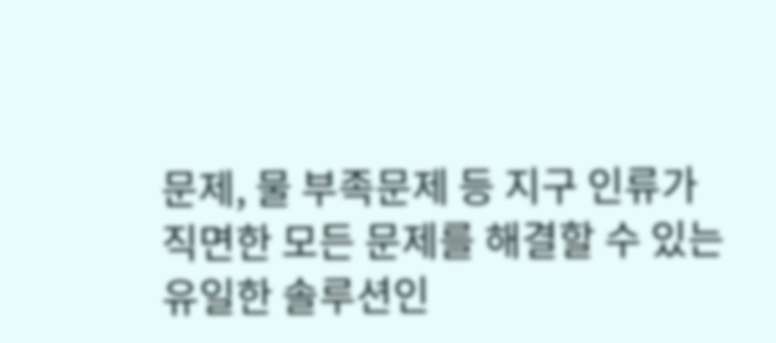문제, 물 부족문제 등 지구 인류가 직면한 모든 문제를 해결할 수 있는 유일한 솔루션인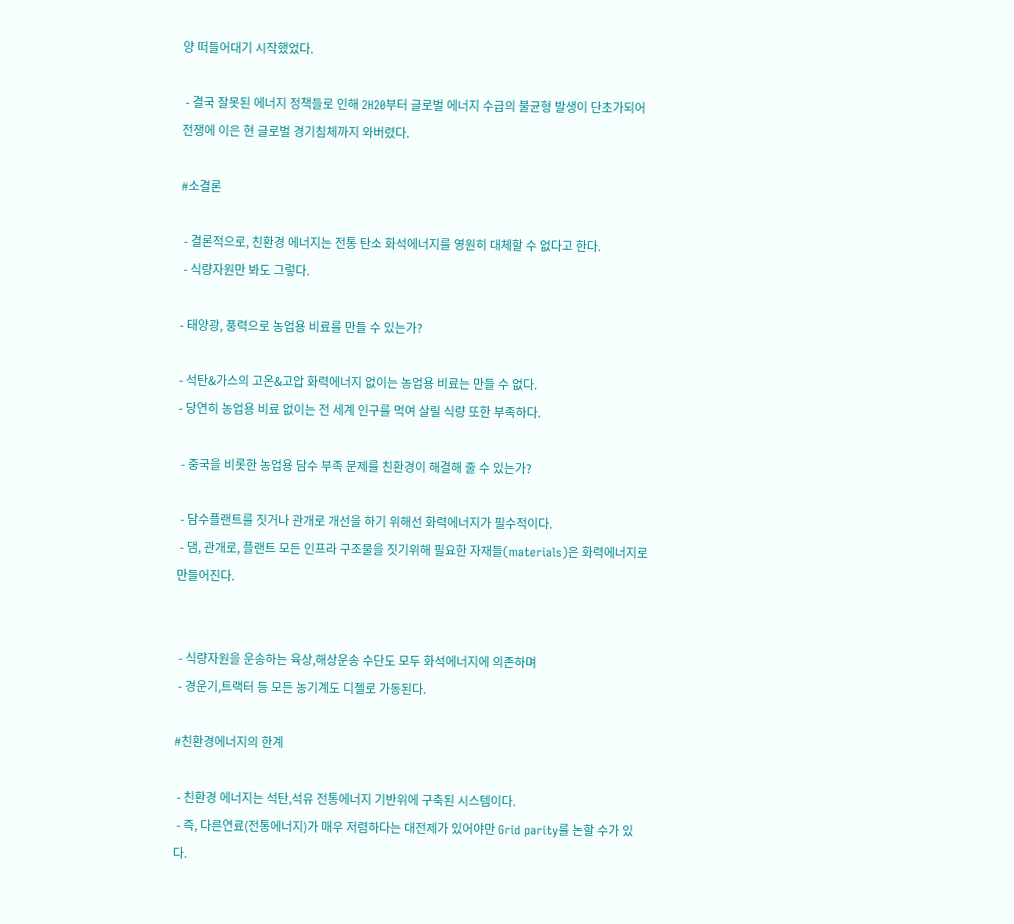양 떠들어대기 시작했었다.

 - 결국 잘못된 에너지 정책들로 인해 2H20부터 글로벌 에너지 수급의 불균형 발생이 단초가되어 전쟁에 이은 현 글로벌 경기침체까지 와버렸다.

#소결론

 - 결론적으로, 친환경 에너지는 전통 탄소 화석에너지를 영원히 대체할 수 없다고 한다.
 - 식량자원만 봐도 그렇다.

- 태양광, 풍력으로 농업용 비료를 만들 수 있는가?

- 석탄&가스의 고온&고압 화력에너지 없이는 농업용 비료는 만들 수 없다.
- 당연히 농업용 비료 없이는 전 세계 인구를 먹여 살릴 식량 또한 부족하다.

 - 중국을 비롯한 농업용 담수 부족 문제를 친환경이 해결해 줄 수 있는가?

 - 담수플랜트를 짓거나 관개로 개선을 하기 위해선 화력에너지가 필수적이다.
 - 댐, 관개로, 플랜트 모든 인프라 구조물을 짓기위해 필요한 자재들(materials)은 화력에너지로 만들어진다.


 - 식량자원을 운송하는 육상,해상운송 수단도 모두 화석에너지에 의존하며
 - 경운기,트랙터 등 모든 농기계도 디젤로 가동된다.

#친환경에너지의 한계

 - 친환경 에너지는 석탄,석유 전통에너지 기반위에 구축된 시스템이다.
 - 즉, 다른연료(전통에너지)가 매우 저렴하다는 대전제가 있어야만 Grid parity를 논할 수가 있다.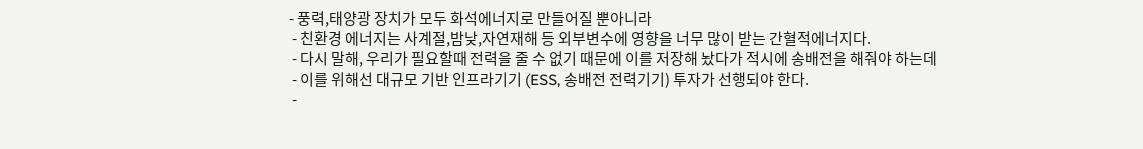- 풍력,태양광 장치가 모두 화석에너지로 만들어질 뿐아니라
 - 친환경 에너지는 사계절,밤낮,자연재해 등 외부변수에 영향을 너무 많이 받는 간혈적에너지다.
 - 다시 말해, 우리가 필요할때 전력을 줄 수 없기 때문에 이를 저장해 놨다가 적시에 송배전을 해줘야 하는데
 - 이를 위해선 대규모 기반 인프라기기 (ESS, 송배전 전력기기) 투자가 선행되야 한다.
 -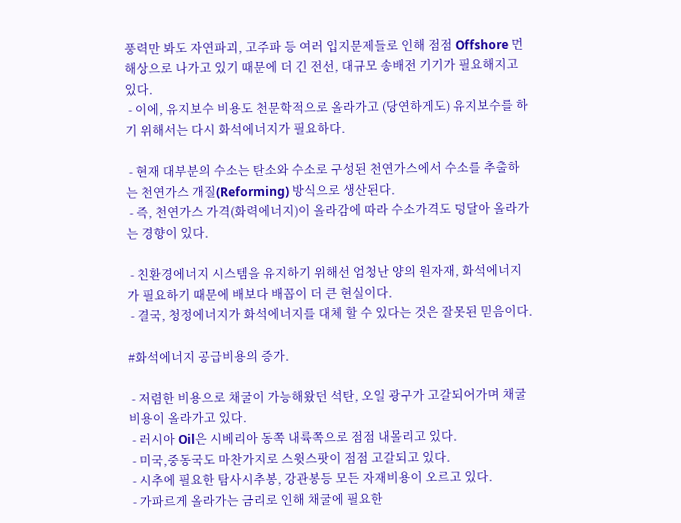풍력만 봐도 자연파괴, 고주파 등 여러 입지문제들로 인해 점점 Offshore 먼 해상으로 나가고 있기 때문에 더 긴 전선, 대규모 송배전 기기가 필요해지고 있다.
 - 이에, 유지보수 비용도 천문학적으로 올라가고 (당연하게도) 유지보수를 하기 위해서는 다시 화석에너지가 필요하다.

 - 현재 대부분의 수소는 탄소와 수소로 구성된 천연가스에서 수소를 추출하는 천연가스 개질(Reforming) 방식으로 생산된다.
 - 즉, 천연가스 가격(화력에너지)이 올라감에 따라 수소가격도 덩달아 올라가는 경향이 있다.

 - 친환경에너지 시스템을 유지하기 위해선 엄청난 양의 원자재, 화석에너지가 필요하기 때문에 배보다 배꼽이 더 큰 현실이다.
 - 결국, 청정에너지가 화석에너지를 대체 할 수 있다는 것은 잘못된 믿음이다.

#화석에너지 공급비용의 증가.

 - 저렴한 비용으로 채굴이 가능해왔던 석탄, 오일 광구가 고갈되어가며 채굴비용이 올라가고 있다.
 - 러시아 Oil은 시베리아 동쪽 내륙쪽으로 점점 내몰리고 있다.
 - 미국,중동국도 마찬가지로 스윗스팟이 점점 고갈되고 있다.
 - 시추에 필요한 탐사시추봉, 강관봉등 모든 자재비용이 오르고 있다.
 - 가파르게 올라가는 금리로 인해 채굴에 필요한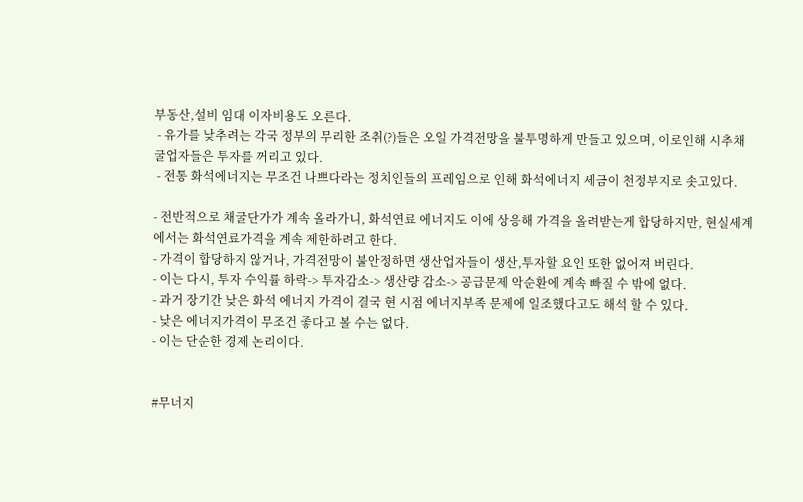부동산,설비 임대 이자비용도 오른다.
 - 유가를 낮추려는 각국 정부의 무리한 조취(?)들은 오일 가격전망을 불투명하게 만들고 있으며, 이로인해 시추채굴업자들은 투자를 꺼리고 있다.
 - 전통 화석에너지는 무조건 나쁘다라는 정치인들의 프레임으로 인해 화석에너지 세금이 천정부지로 솟고있다.

- 전반적으로 채굴단가가 계속 올라가니, 화석연료 에너지도 이에 상응해 가격을 올려받는게 합당하지만, 현실세계에서는 화석연료가격을 계속 제한하려고 한다.
- 가격이 합당하지 않거나, 가격전망이 불안정하면 생산업자들이 생산,투자할 요인 또한 없어져 버린다.
- 이는 다시, 투자 수익률 하락-> 투자감소-> 생산량 감소-> 공급문제 악순환에 계속 빠질 수 밖에 없다.
- 과거 장기간 낮은 화석 에너지 가격이 결국 현 시점 에너지부족 문제에 일조했다고도 해석 할 수 있다.
- 낮은 에너지가격이 무조건 좋다고 볼 수는 없다.
- 이는 단순한 경제 논리이다.


#무너지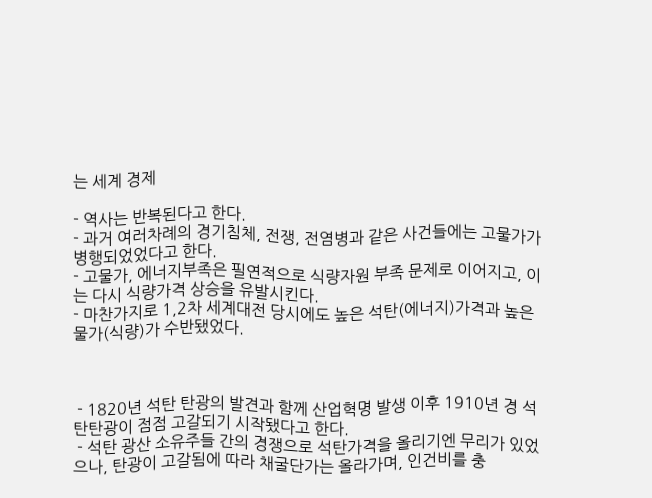는 세계 경제

- 역사는 반복된다고 한다.
- 과거 여러차례의 경기침체, 전쟁, 전염병과 같은 사건들에는 고물가가 병행되었었다고 한다.
- 고물가, 에너지부족은 필연적으로 식량자원 부족 문제로 이어지고, 이는 다시 식량가격 상승을 유발시킨다.
- 마찬가지로 1,2차 세계대전 당시에도 높은 석탄(에너지)가격과 높은 물가(식량)가 수반됐었다.



 - 1820년 석탄 탄광의 발견과 함께 산업혁명 발생 이후 1910년 경 석탄탄광이 점점 고갈되기 시작됐다고 한다.
 - 석탄 광산 소유주들 간의 경쟁으로 석탄가격을 올리기엔 무리가 있었으나, 탄광이 고갈됨에 따라 채굴단가는 올라가며, 인건비를 충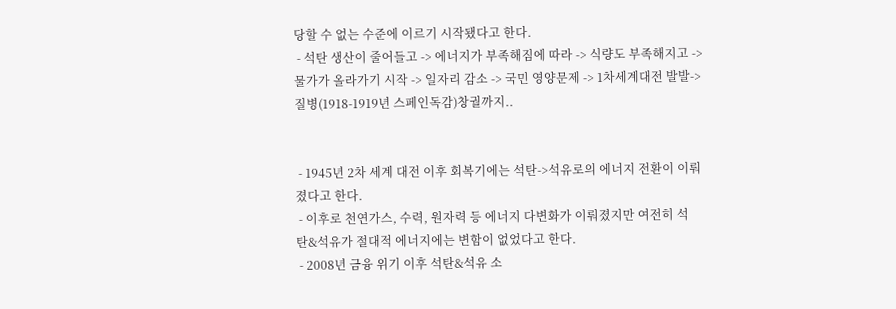당할 수 없는 수준에 이르기 시작됐다고 한다.
 - 석탄 생산이 줄어들고 -> 에너지가 부족해짐에 따라 -> 식량도 부족해지고 -> 물가가 올라가기 시작 -> 일자리 감소 -> 국민 영양문제 -> 1차세계대전 발발-> 질병(1918-1919년 스페인독감)창궐까지..


 - 1945년 2차 세계 대전 이후 회복기에는 석탄->석유로의 에너지 전환이 이뤄졌다고 한다.
 - 이후로 천연가스, 수력, 원자력 등 에너지 다변화가 이뤄졌지만 여전히 석탄&석유가 절대적 에너지에는 변함이 없었다고 한다.
 - 2008년 금융 위기 이후 석탄&석유 소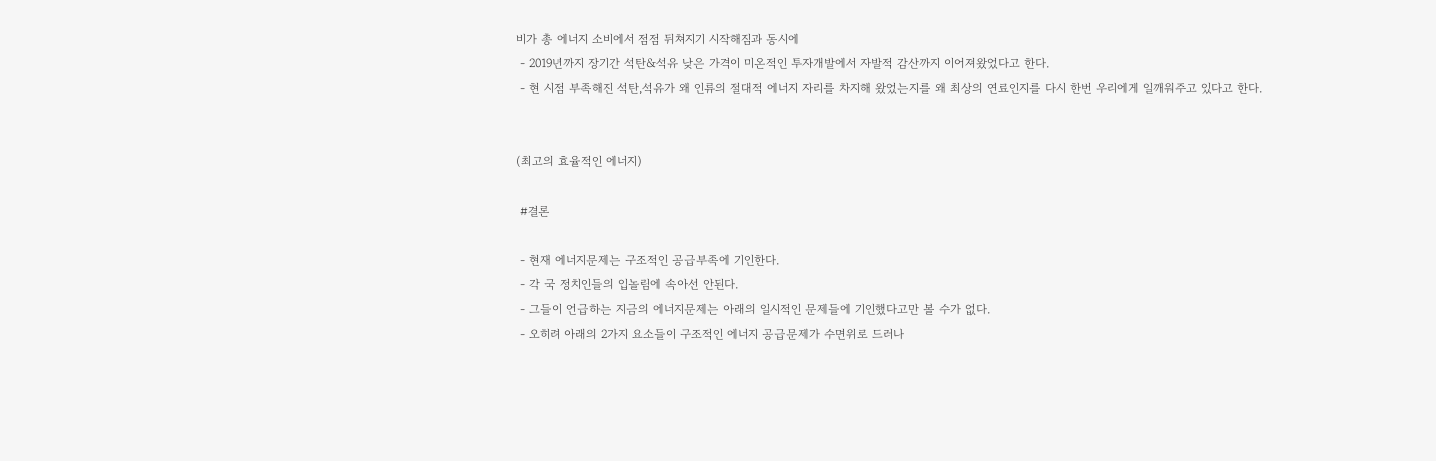비가 총 에너지 소비에서 점점 뒤쳐지기 시작해짐과 동시에
 - 2019년까지 장기간 석탄&석유 낮은 가격이 미온적인 투자개발에서 자발적 감산까지 이어져왔었다고 한다.
 - 현 시점 부족해진 석탄,석유가 왜 인류의 절대적 에너지 자리를 차지해 왔었는지를 왜 최상의 연료인지를 다시 한번 우리에게 일깨워주고 있다고 한다.


(최고의 효율적인 에너지)

 #결론

 - 현재 에너지문제는 구조적인 공급부족에 기인한다.
 - 각 국 정치인들의 입놀림에 속아선 안된다.
 - 그들이 언급하는 지금의 에너지문제는 아래의 일시적인 문제들에 기인했다고만 볼 수가 없다.
 - 오히려 아래의 2가지 요소들이 구조적인 에너지 공급문제가 수면위로 드러나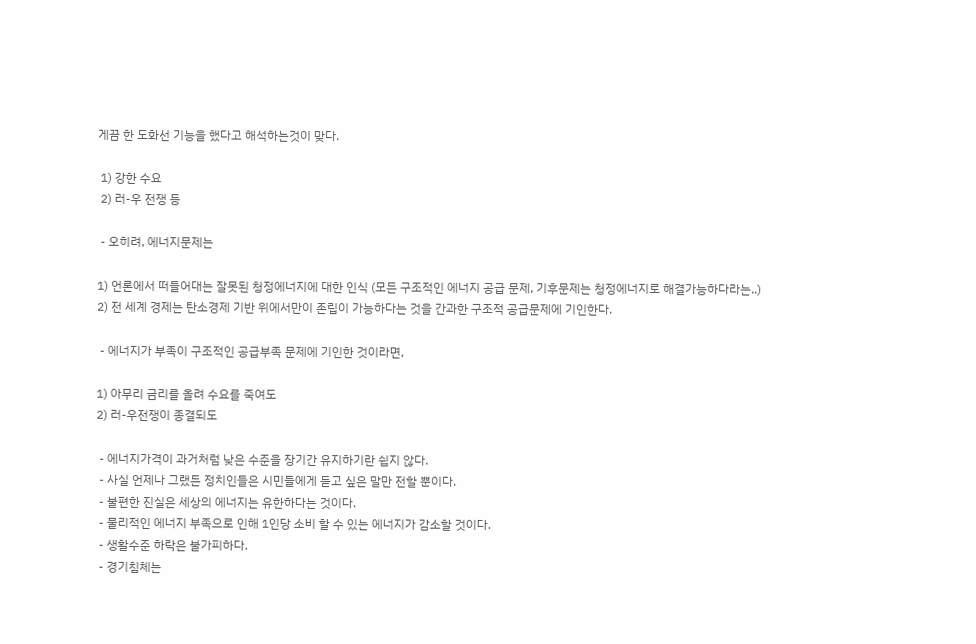게끔 한 도화선 기능을 했다고 해석하는것이 맞다.

 1) 강한 수요
 2) 러-우 전쟁 등

 - 오히려, 에너지문제는

1) 언론에서 떠들어대는 잘못된 청정에너지에 대한 인식 (모든 구조적인 에너지 공급 문제, 기후문제는 청정에너지로 해결가능하다라는..)
2) 전 세계 경제는 탄소경제 기반 위에서만이 존립이 가능하다는 것을 간과한 구조적 공급문제에 기인한다.

 - 에너지가 부족이 구조적인 공급부족 문제에 기인한 것이라면,

1) 아무리 금리를 올려 수요를 죽여도
2) 러-우전쟁이 종결되도

 - 에너지가격이 과거처럼 낮은 수준을 장기간 유지하기란 쉽지 않다.
 - 사실 언제나 그랬든 정치인들은 시민들에게 듣고 싶은 말만 전할 뿐이다.
 - 불편한 진실은 세상의 에너지는 유한하다는 것이다.
 - 물리적인 에너지 부족으로 인해 1인당 소비 할 수 있는 에너지가 감소할 것이다.
 - 생활수준 하락은 불가피하다.
 - 경기침체는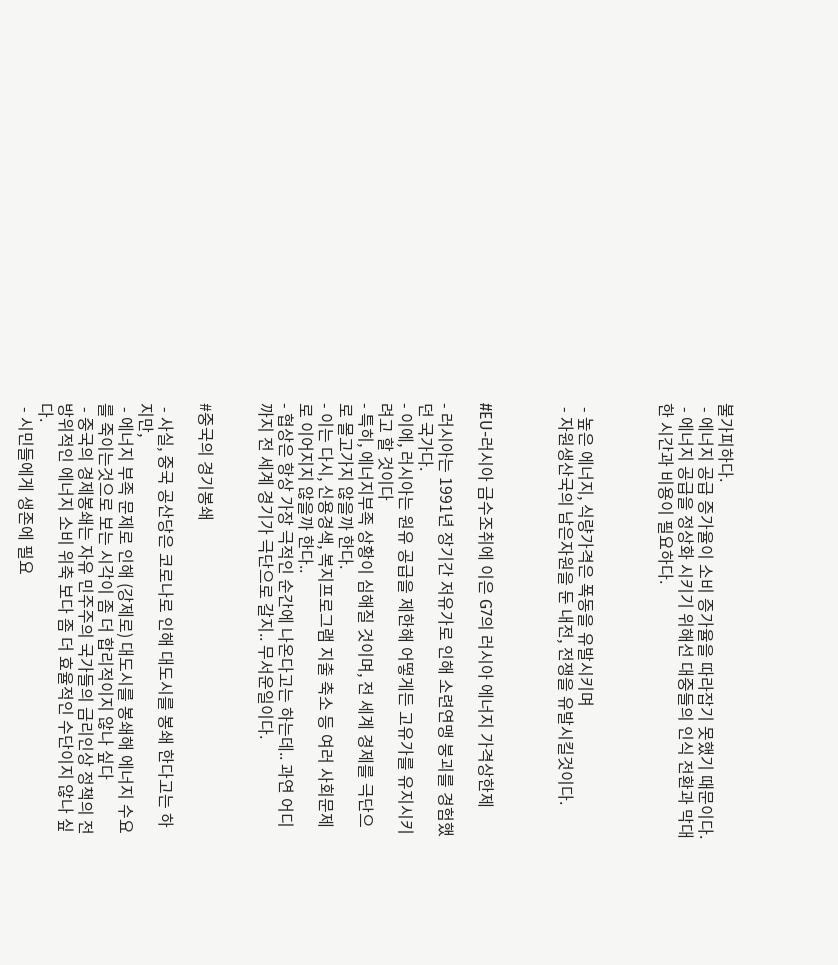불가피하다.
 - 에너지 공급 증가율이 소비 증가율을 따라잡기 못했기 때문이다.
 - 에너지 공급을 정상화 시키기 위해선 대중들의 인식 전환과 막대한 시간과 비용이 필요하다.



 - 높은 에너지, 식량가격은 폭동을 유발시키며
 - 자원생산국의 남은자원을 둔 내전, 전쟁을 유발시킬것이다.



#EU-러시아 금수조취에 이은 G7의 러시아 에너지 가격상한제

- 러시아는 1991년 장기간 저유가로 인해 소련연맹 붕괴를 경험했던 국가다.
- 이에, 러시아는 원유 공급을 제한해 어떻게든 고유가를 유지시키려고 할 것이다
- 특히, 에너지부족 상황이 심해질 것이며, 전 세계 경제를 극단으로 몰고가지 않을까 한다.
- 이는 다시, 신용경색, 복지프로그램 지출 축소 등 여러 사회문제로 이어지지 않을까 한다..
- 협상은 항상 가장 극적인 순간에 나온다고는 하는데.. 과연 어디까지 전 세계 경기가 극단으로 갈지.. 무서운일이다.


#중국의 경기봉쇄

 - 사실, 중국 공산당은 코로나로 인해 대도시를 봉쇄 한다고는 하지만,
 - 에너지 부족 문제로 인해 (강제로) 대도시를 봉쇄해 에너지 수요를 죽이는것으로 보는 시각이 좀 더 합리적이지 않나 싶다
 - 중국의 경제봉쇄는 자유 민주주의 국가들의 금리인상 정책의 전방위적인 에너지 소비 위축 보다 좀 더 효율적인 수단이지 않나 싶다.
 - 시민들에게 생존에 필요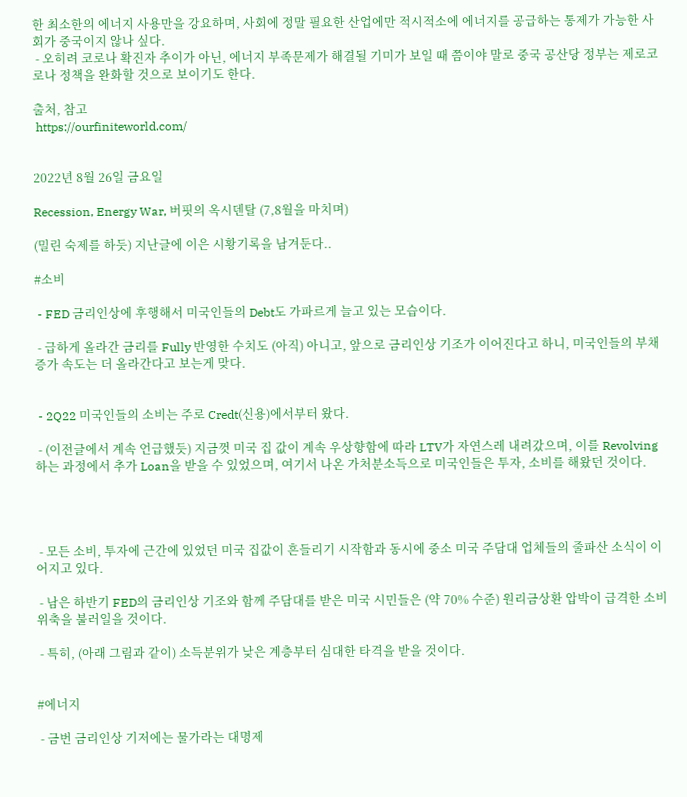한 최소한의 에너지 사용만을 강요하며, 사회에 정말 필요한 산업에만 적시적소에 에너지를 공급하는 통제가 가능한 사회가 중국이지 않나 싶다.
 - 오히려 코로나 확진자 추이가 아닌, 에너지 부족문제가 해결될 기미가 보일 때 쯤이야 말로 중국 공산당 정부는 제로코로나 정책을 완화할 것으로 보이기도 한다.

출처, 참고
 https://ourfiniteworld.com/


2022년 8월 26일 금요일

Recession, Energy War, 버핏의 옥시덴탈 (7,8월을 마치며)

(밀린 숙제를 하듯) 지난글에 이은 시황기록을 남겨둔다..

#소비

 - FED 금리인상에 후행해서 미국인들의 Debt도 가파르게 늘고 있는 모습이다.

 - 급하게 올라간 금리를 Fully 반영한 수치도 (아직) 아니고, 앞으로 금리인상 기조가 이어진다고 하니, 미국인들의 부채증가 속도는 더 올라간다고 보는게 맞다.


 - 2Q22 미국인들의 소비는 주로 Credt(신용)에서부터 왔다.

 - (이전글에서 계속 언급했듯) 지금껏 미국 집 값이 계속 우상향함에 따라 LTV가 자연스레 내려갔으며, 이를 Revolving하는 과정에서 추가 Loan을 받을 수 있었으며, 여기서 나온 가처분소득으로 미국인들은 투자, 소비를 해왔던 것이다.




 - 모든 소비, 투자에 근간에 있었던 미국 집값이 흔들리기 시작함과 동시에 중소 미국 주담대 업체들의 줄파산 소식이 이어지고 있다.

 - 남은 하반기 FED의 금리인상 기조와 함께 주담대를 받은 미국 시민들은 (약 70% 수준) 원리금상환 압박이 급격한 소비위축을 불러일을 것이다.

 - 특히, (아래 그림과 같이) 소득분위가 낮은 계층부터 심대한 타격을 받을 것이다.


#에너지

 - 금번 금리인상 기저에는 물가라는 대명제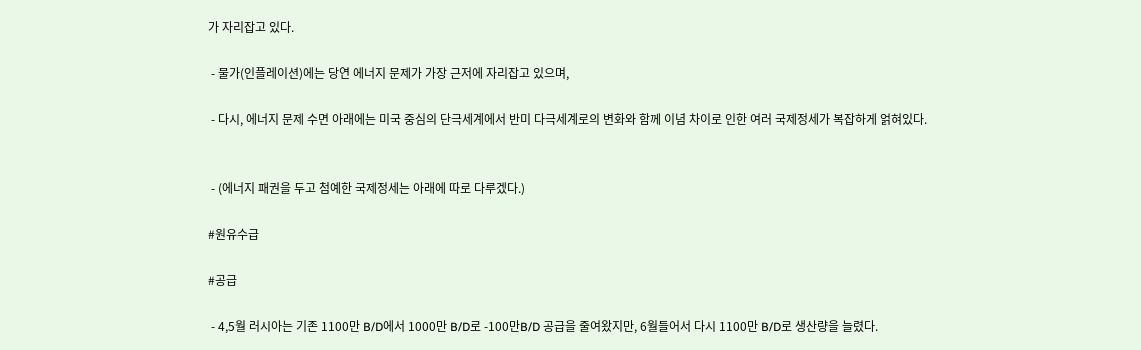가 자리잡고 있다.

 - 물가(인플레이션)에는 당연 에너지 문제가 가장 근저에 자리잡고 있으며,

 - 다시, 에너지 문제 수면 아래에는 미국 중심의 단극세계에서 반미 다극세계로의 변화와 함께 이념 차이로 인한 여러 국제정세가 복잡하게 얽혀있다.


 - (에너지 패권을 두고 첨예한 국제정세는 아래에 따로 다루겠다.)

#원유수급

#공급

 - 4,5월 러시아는 기존 1100만 B/D에서 1000만 B/D로 -100만B/D 공급을 줄여왔지만, 6월들어서 다시 1100만 B/D로 생산량을 늘렸다.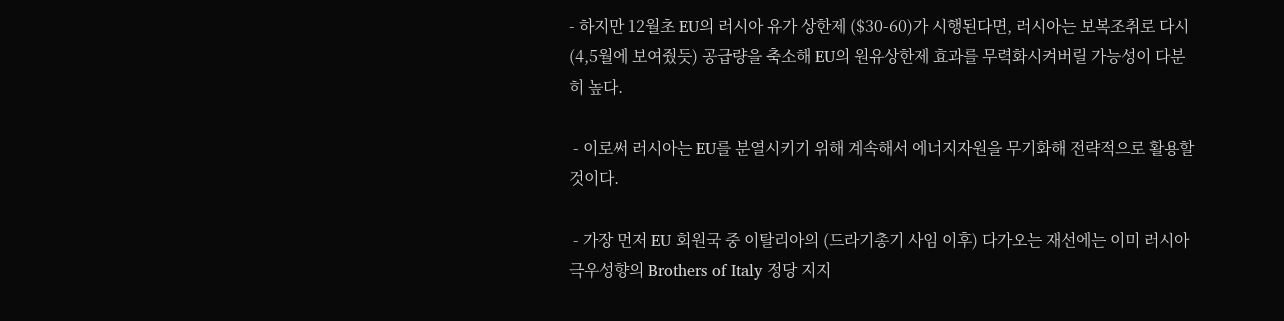- 하지만 12월초 EU의 러시아 유가 상한제 ($30-60)가 시행된다면, 러시아는 보복조취로 다시 (4,5월에 보여줬듯) 공급량을 축소해 EU의 원유상한제 효과를 무력화시켜버릴 가능성이 다분히 높다.

 - 이로써 러시아는 EU를 분열시키기 위해 계속해서 에너지자원을 무기화해 전략적으로 활용할 것이다.

 - 가장 먼저 EU 회원국 중 이탈리아의 (드라기총기 사임 이후) 다가오는 재선에는 이미 러시아 극우성향의 Brothers of Italy 정당 지지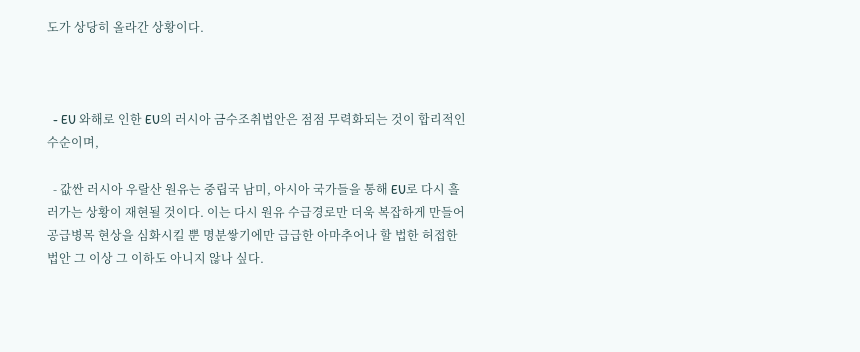도가 상당히 올라간 상황이다.



  - EU 와해로 인한 EU의 러시아 금수조취법안은 점점 무력화되는 것이 합리적인 수순이며,

  - 값싼 러시아 우랄산 원유는 중립국 남미, 아시아 국가들을 통해 EU로 다시 흘러가는 상황이 재현될 것이다. 이는 다시 원유 수급경로만 더욱 복잡하게 만들어 공급병목 현상을 심화시킬 뿐 명분쌓기에만 급급한 아마추어나 할 법한 허접한 법안 그 이상 그 이하도 아니지 않나 싶다.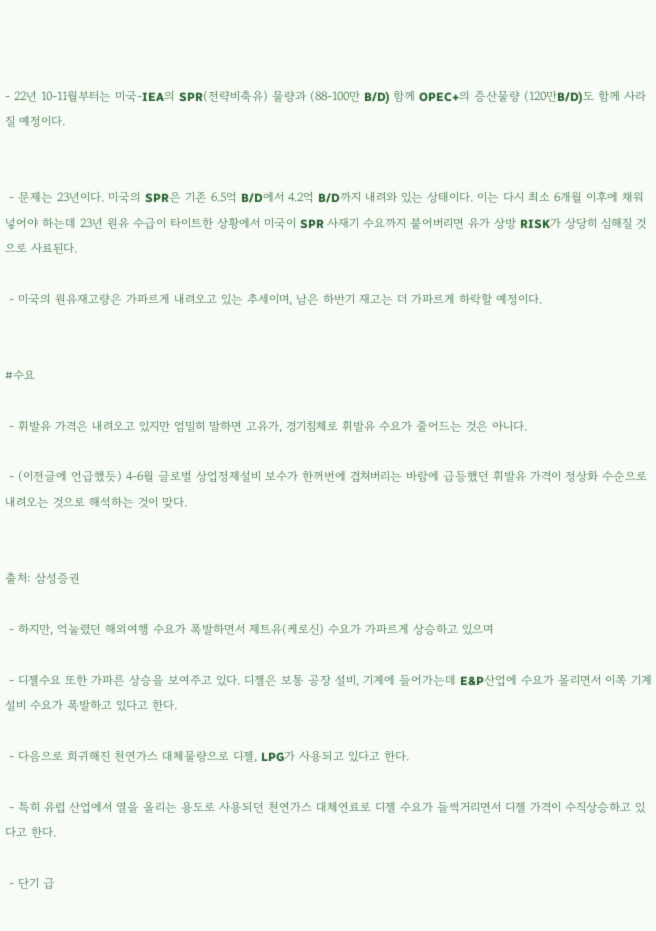- 22년 10-11월부터는 미국-IEA의 SPR(전략비축유) 물량과 (88-100만 B/D) 함께 OPEC+의 증산물량 (120만B/D)도 함께 사라질 예정이다.


 - 문제는 23년이다. 미국의 SPR은 기존 6.5억 B/D에서 4.2억 B/D까지 내려와 있는 상태이다. 이는 다시 최소 6개월 이후에 채워넣어야 하는데 23년 원유 수급이 타이트한 상황에서 미국이 SPR 사재기 수요까지 붙어버리면 유가 상방 RISK가 상당히 심해질 것으로 사료된다.

 - 미국의 원유재고량은 가파르게 내려오고 있는 추세이며, 남은 하반기 재고는 더 가파르게 하락할 예정이다.


#수요

 - 휘발유 가격은 내려오고 있지만 엄밀히 말하면 고유가, 경기침체로 휘발유 수요가 줄어드는 것은 아니다.

 - (이전글에 언급했듯) 4-6월 글로벌 상업정제설비 보수가 한꺼번에 겹쳐버리는 바람에 급등했던 휘발유 가격이 정상화 수순으로 내려오는 것으로 해석하는 것이 맞다.


출처: 삼성증권

 - 하지만, 억눌렸던 해외여행 수요가 폭발하면서 제트유(케로신) 수요가 가파르게 상승하고 있으며

 - 디젤수요 또한 가파른 상승을 보여주고 있다. 디젤은 보통 공장 설비, 기계에 들어가는데 E&P산업에 수요가 몰리면서 이쪽 기계설비 수요가 폭발하고 있다고 한다.

 - 다음으로 희귀해진 천연가스 대체물량으로 디젤, LPG가 사용되고 있다고 한다.

 - 특히 유럽 산업에서 열을 올리는 용도로 사용되던 천연가스 대체연료로 디젤 수요가 들썩거리면서 디젤 가격이 수직상승하고 있다고 한다.

 - 단기 급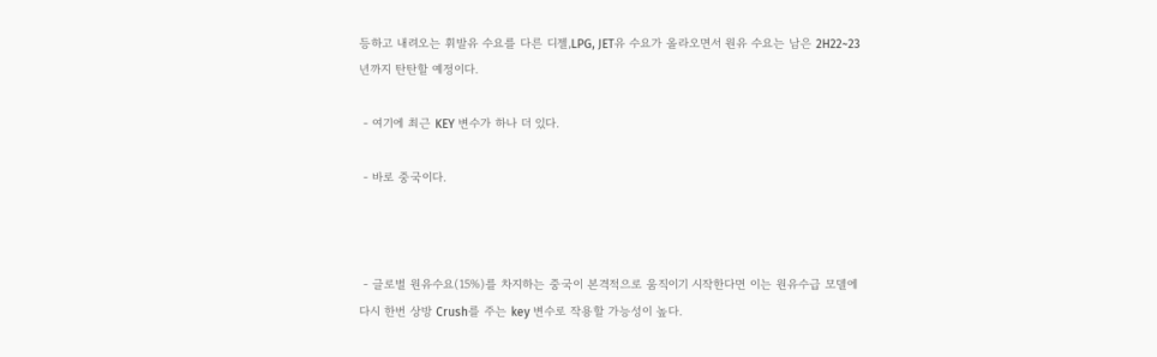등하고 내려오는 휘발유 수요를 다른 디젤,LPG, JET유 수요가 올라오면서 원유 수요는 남은 2H22~23년까지 탄탄할 예정이다.

 - 여기에 최근 KEY 변수가 하나 더 있다.

 - 바로 중국이다.



 - 글로벌 원유수요(15%)를 차지하는 중국이 본격적으로 움직이기 시작한다면 이는 원유수급 모델에 다시 한번 상방 Crush를 주는 key 변수로 작용할 가능성이 높다.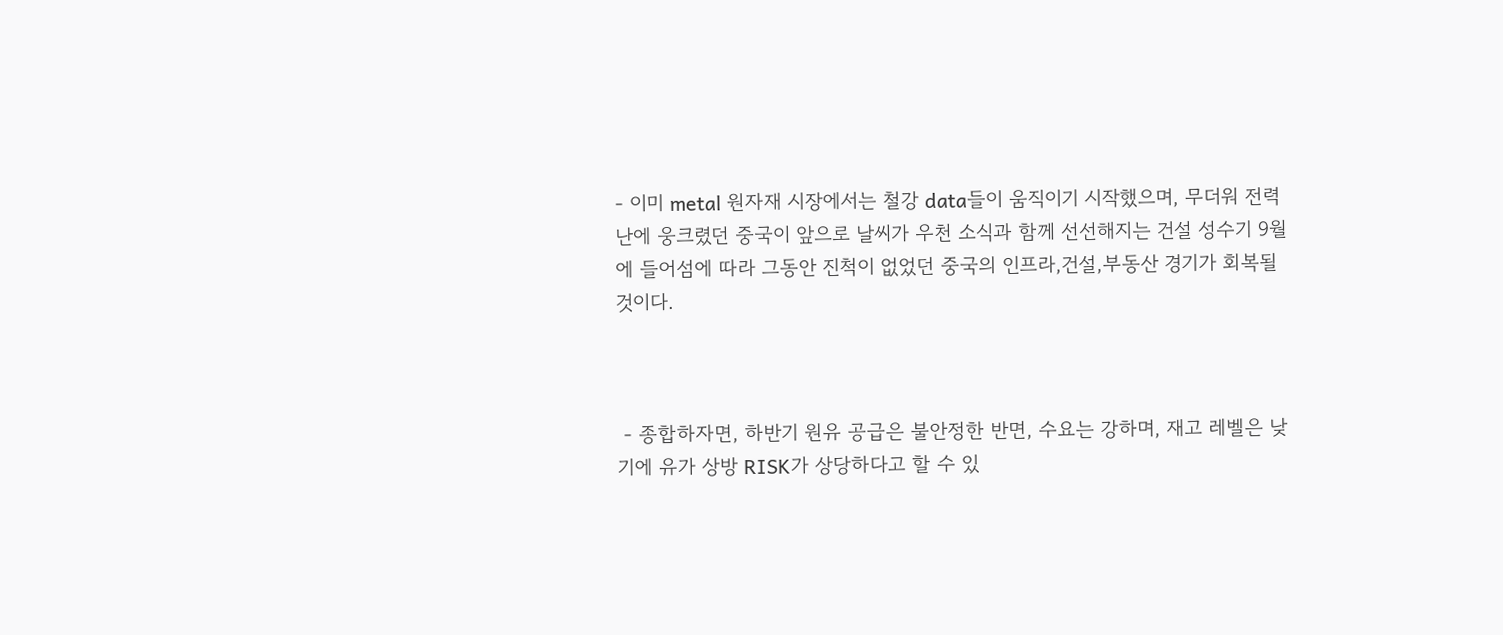- 이미 metal 원자재 시장에서는 철강 data들이 움직이기 시작했으며, 무더워 전력난에 웅크렸던 중국이 앞으로 날씨가 우천 소식과 함께 선선해지는 건설 성수기 9월에 들어섬에 따라 그동안 진척이 없었던 중국의 인프라,건설,부동산 경기가 회복될 것이다.



 - 종합하자면, 하반기 원유 공급은 불안정한 반면, 수요는 강하며, 재고 레벨은 낮기에 유가 상방 RISK가 상당하다고 할 수 있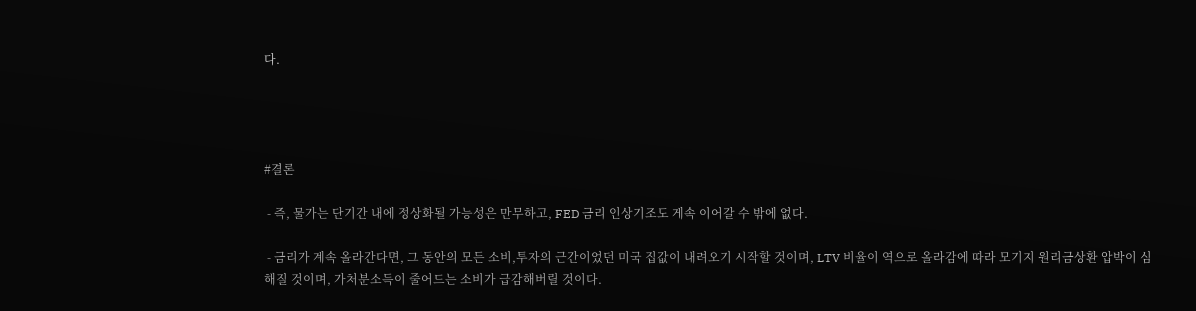다.




#결론

 - 즉, 물가는 단기간 내에 정상화될 가능성은 만무하고, FED 금리 인상기조도 게속 이어갈 수 밖에 없다.

 - 금리가 계속 올라간다면, 그 동안의 모든 소비,투자의 근간이었던 미국 집값이 내려오기 시작할 것이며, LTV 비율이 역으로 올라감에 따라 모기지 원리금상환 압박이 심해질 것이며, 가처분소득이 줄어드는 소비가 급감해버릴 것이다.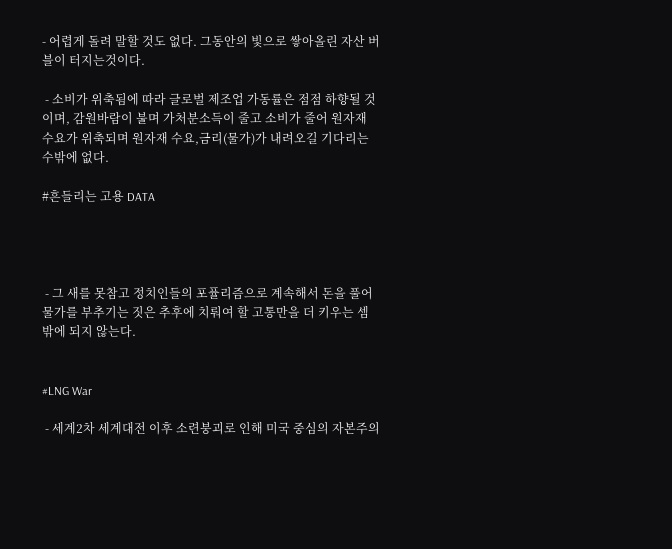- 어렵게 돌려 말할 것도 없다. 그동안의 빛으로 쌓아올린 자산 버블이 터지는것이다.

 - 소비가 위축됨에 따라 글로벌 제조업 가동률은 점점 하향될 것이며, 감원바람이 불며 가처분소득이 줄고 소비가 줄어 원자재 수요가 위축되며 원자재 수요,금리(물가)가 내려오길 기다리는 수밖에 없다.

#흔들리는 고용 DATA




 - 그 새를 못참고 정치인들의 포퓰리즘으로 계속해서 돈을 풀어 물가를 부추기는 짓은 추후에 치뤄여 할 고통만을 더 키우는 셈 밖에 되지 않는다.


#LNG War

 - 세계2차 세계대전 이후 소련붕괴로 인해 미국 중심의 자본주의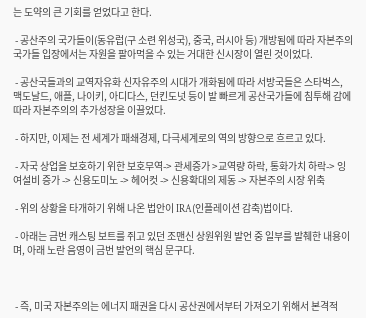는 도약의 큰 기회를 얻었다고 한다.

 - 공산주의 국가들이(동유럽(구 소련 위성국), 중국, 러시아 등) 개방됨에 따라 자본주의 국가들 입장에서는 자원을 팔아먹을 수 있는 거대한 신시장이 열린 것이었다.

 - 공산국들과의 교역자유화 신자유주의 시대가 개화됨에 따라 서방국들은 스타벅스, 맥도날드, 애플, 나이키, 아디다스, 던킨도넛 등이 발 빠르게 공산국가들에 침투해 감에 따라 자본주의의 추가성장을 이끌었다.

 - 하지만, 이제는 전 세계가 패쇄경제, 다극세계로의 역의 방향으로 흐르고 있다.

 - 자국 상업을 보호하기 위한 보호무역-> 관세증가 >교역량 하락, 통화가치 하락-> 잉여설비 증가 -> 신용도미노 -> 헤어컷 -> 신용확대의 제동 -> 자본주의 시장 위축

 - 위의 상황을 타개하기 위해 나온 법안이 IRA(인플레이션 감축)법이다.

 - 아래는 금번 캐스팅 보트를 쥐고 있던 조맨신 상원위원 발언 중 일부를 발췌한 내용이며, 아래 노란 음영이 금번 발언의 핵심 문구다.



 - 즉, 미국 자본주의는 에너지 패권을 다시 공산권에서부터 가져오기 위해서 본격적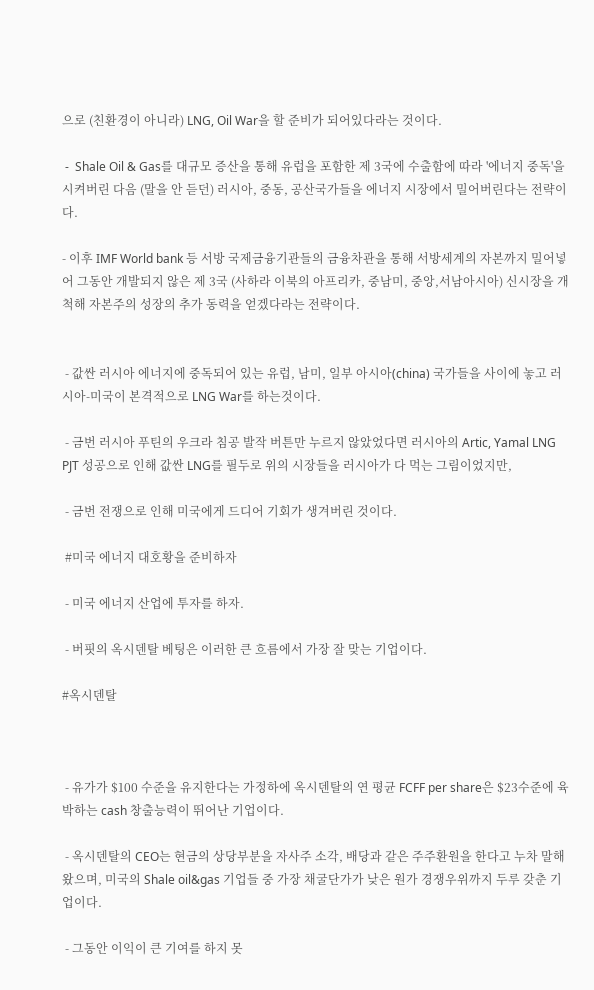으로 (친환경이 아니라) LNG, Oil War을 할 준비가 되어있다라는 것이다.

 -  Shale Oil & Gas를 대규모 증산을 통해 유럽을 포함한 제 3국에 수출함에 따라 '에너지 중독'을 시켜버린 다음 (말을 안 듣던) 러시아, 중동, 공산국가들을 에너지 시장에서 밀어버린다는 전략이다.

- 이후 IMF World bank 등 서방 국제금융기관들의 금융차관을 통해 서방세계의 자본까지 밀어넣어 그동안 개발되지 않은 제 3국 (사하라 이북의 아프리카, 중남미, 중앙,서남아시아) 신시장을 개척해 자본주의 성장의 추가 동력을 얻겠다라는 전략이다.


 - 값싼 러시아 에너지에 중독되어 있는 유럽, 남미, 일부 아시아(china) 국가들을 사이에 놓고 러시아-미국이 본격적으로 LNG War를 하는것이다.

 - 금번 러시아 푸틴의 우크라 침공 발작 버튼만 누르지 않았었다면 러시아의 Artic, Yamal LNG PJT 성공으로 인해 값싼 LNG를 필두로 위의 시장들을 러시아가 다 먹는 그림이었지만,

 - 금번 전쟁으로 인해 미국에게 드디어 기회가 생겨버린 것이다.

 #미국 에너지 대호황을 준비하자

 - 미국 에너지 산업에 투자를 하자.

 - 버핏의 옥시덴탈 베팅은 이러한 큰 흐름에서 가장 잘 맞는 기업이다.

#옥시덴탈



 - 유가가 $100 수준을 유지한다는 가정하에 옥시덴탈의 연 평균 FCFF per share은 $23수준에 육박하는 cash 창출능력이 뛰어난 기업이다.

 - 옥시덴탈의 CEO는 현금의 상당부분을 자사주 소각, 배당과 같은 주주환원을 한다고 누차 말해왔으며, 미국의 Shale oil&gas 기업들 중 가장 채굴단가가 낮은 원가 경쟁우위까지 두루 갖춘 기업이다.

 - 그동안 이익이 큰 기여를 하지 못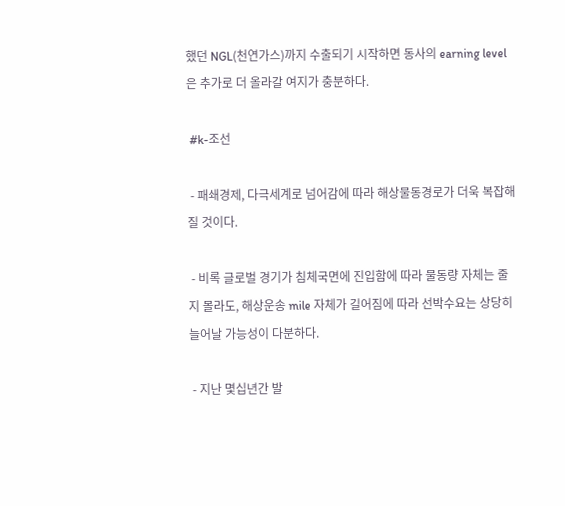했던 NGL(천연가스)까지 수출되기 시작하면 동사의 earning level은 추가로 더 올라갈 여지가 충분하다.

 #k-조선

 - 패쇄경제, 다극세계로 넘어감에 따라 해상물동경로가 더욱 복잡해질 것이다.

 - 비록 글로벌 경기가 침체국면에 진입함에 따라 물동량 자체는 줄지 몰라도, 해상운송 mile 자체가 길어짐에 따라 선박수요는 상당히 늘어날 가능성이 다분하다.

 - 지난 몇십년간 발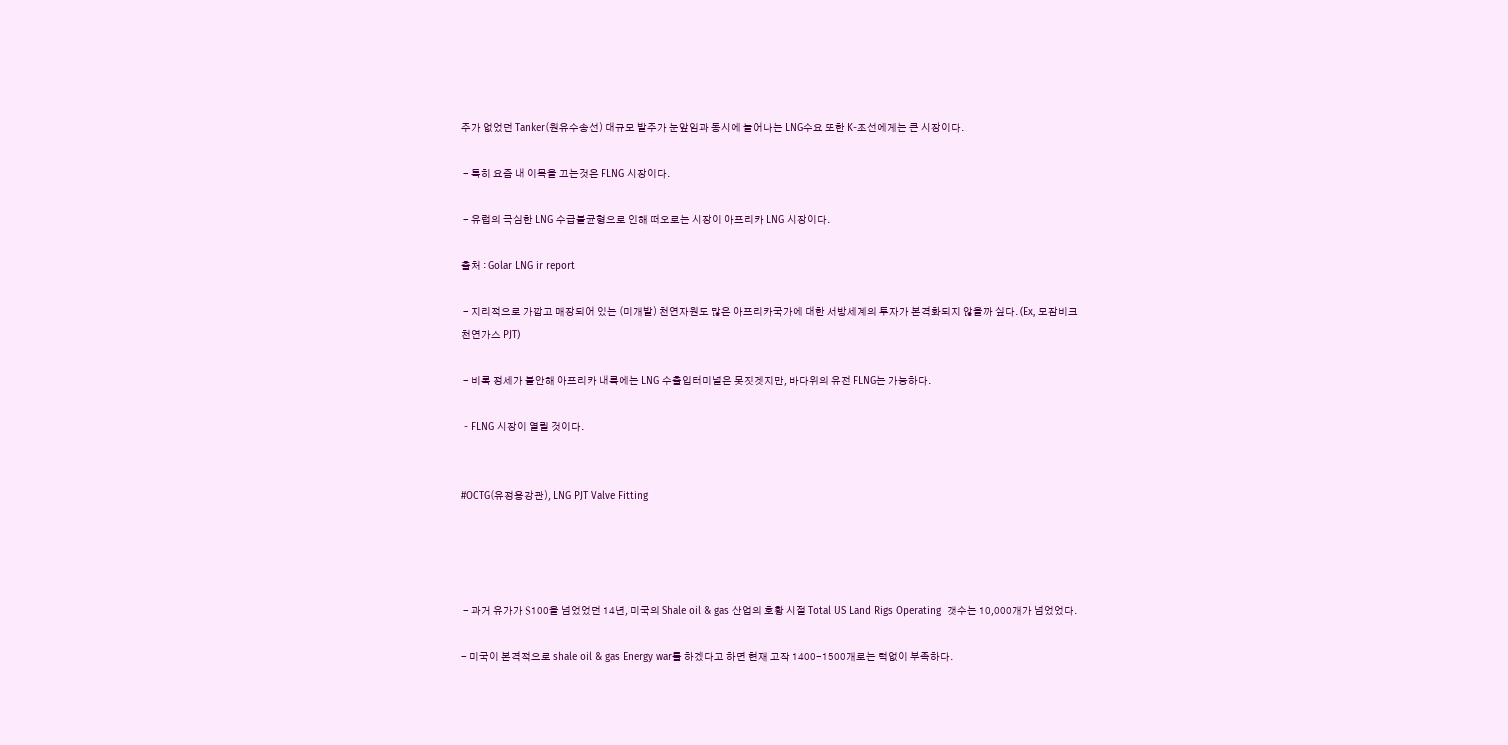주가 없었던 Tanker(원유수송선) 대규모 발주가 눈앞임과 동시에 늘어나는 LNG수요 또한 K-조선에게는 큰 시장이다.

 - 특히 요즘 내 이목을 끄는것은 FLNG 시장이다.

 - 유럽의 극심한 LNG 수급불균형으로 인해 떠오로는 시장이 아프리카 LNG 시장이다.

출처 : Golar LNG ir report

 - 지리적으로 가깝고 매장되어 있는 (미개발) 천연자원도 많은 아프리카국가에 대한 서방세계의 투자가 본격화되지 않을까 싶다. (Ex, 모잠비크 천연가스 PJT)

 - 비록 정세가 불안해 아프리카 내륙에는 LNG 수출입터미널은 못짓겟지만, 바다위의 유전 FLNG는 가능하다.

 - FLNG 시장이 열릴 것이다.


#OCTG(유정용강관), LNG PJT Valve Fitting




 - 과거 유가가 $100을 넘었었던 14년, 미국의 Shale oil & gas 산업의 호황 시절 Total US Land Rigs Operating  갯수는 10,000개가 넘었었다.

- 미국이 본격적으로 shale oil & gas Energy war를 하겠다고 하면 현재 고작 1400-1500개로는 턱없이 부족하다.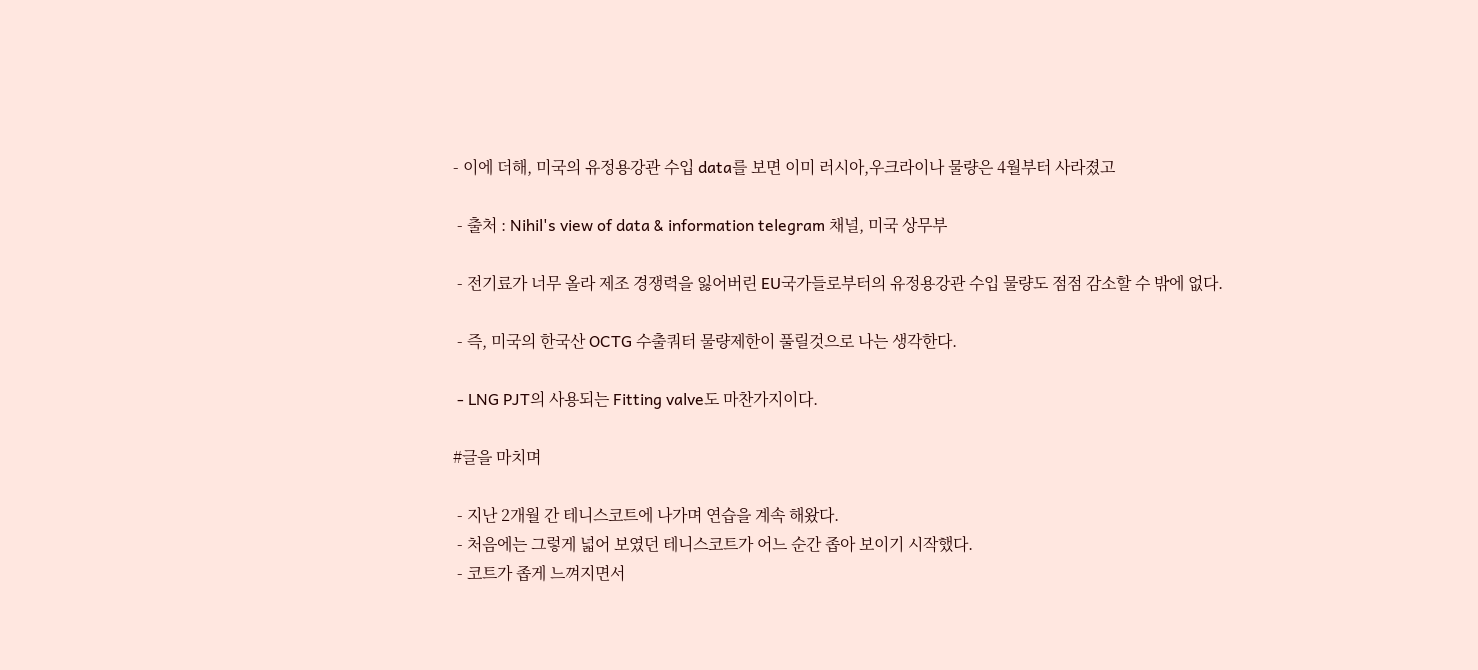- 이에 더해, 미국의 유정용강관 수입 data를 보면 이미 러시아,우크라이나 물량은 4월부터 사라졌고

 - 출처 : Nihil's view of data & information telegram 채널, 미국 상무부

 - 전기료가 너무 올라 제조 경쟁력을 잃어버린 EU국가들로부터의 유정용강관 수입 물량도 점점 감소할 수 밖에 없다.

 - 즉, 미국의 한국산 OCTG 수출쿼터 물량제한이 풀릴것으로 나는 생각한다.

 - LNG PJT의 사용되는 Fitting valve도 마찬가지이다.

#글을 마치며

 - 지난 2개월 간 테니스코트에 나가며 연습을 계속 해왔다.
 - 처음에는 그렇게 넓어 보였던 테니스코트가 어느 순간 좁아 보이기 시작했다.
 - 코트가 좁게 느껴지면서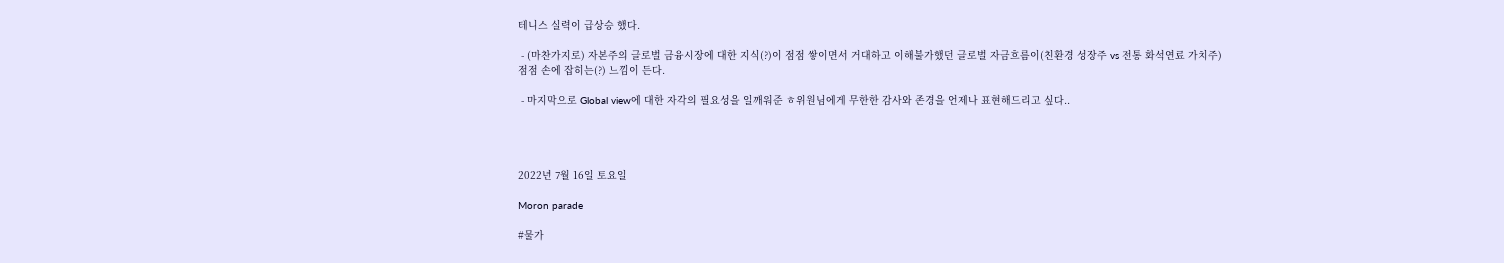테니스 실력이 급상승 했다.

 - (마찬가지로) 자본주의 글로벌 금융시장에 대한 지식(?)이 점점 쌓이면서 거대하고 이해불가했던 글로벌 자금흐름이(친환경 성장주 vs 전통 화석연료 가치주)  점점 손에 잡히는(?) 느낌이 든다.

 - 마지막으로 Global view에 대한 자각의 필요성을 일깨워준 ㅎ위원님에게 무한한 감사와 존경을 언제나 표현해드리고 싶다..




2022년 7월 16일 토요일

Moron parade

#물가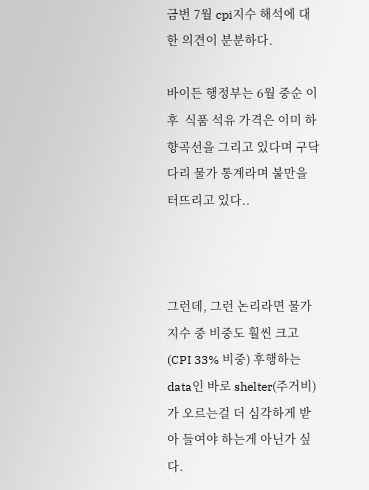금번 7월 cpi지수 해석에 대한 의견이 분분하다.

바이든 행정부는 6월 중순 이후  식품 석유 가격은 이미 하향곡선을 그리고 있다며 구닥다리 물가 통계라며 불만을 터뜨리고 있다..



그런데, 그런 논리라면 물가 지수 중 비중도 훨씬 크고 (CPI 33% 비중) 후행하는 data인 바로 shelter(주거비)가 오르는걸 더 심각하게 받아 들여야 하는게 아닌가 싶다.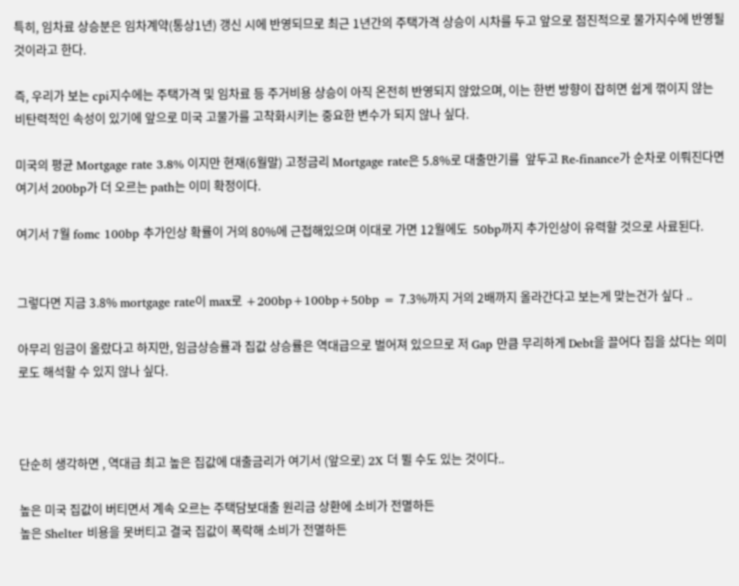특히, 임차료 상승분은 임차계약(통상1년) 갱신 시에 반영되므로 최근 1년간의 주택가격 상승이 시차를 두고 앞으로 점진적으로 물가지수에 반영될 것이라고 한다.

즉, 우리가 보는 cpi지수에는 주택가격 및 임차료 등 주거비용 상승이 아직 온전히 반영되지 않았으며, 이는 한번 방향이 잡히면 쉽게 꺾이지 않는 비탄력적인 속성이 있기에 앞으로 미국 고물가를 고착화시키는 중요한 변수가 되지 않나 싶다.

미국의 평균 Mortgage rate 3.8% 이지만 현재(6월말) 고정금리 Mortgage rate은 5.8%로 대출만기를  앞두고 Re-finance가 순차로 이뤄진다면 여기서 200bp가 더 오르는 path는 이미 확정이다.

여기서 7월 fomc 100bp 추가인상 확률이 거의 80%에 근접해있으며 이대로 가면 12월에도  50bp까지 추가인상이 유력할 것으로 사료된다.


그렇다면 지금 3.8% mortgage rate이 max로 +200bp+100bp+50bp = 7.3%까지 거의 2배까지 올라간다고 보는게 맞는건가 싶다 ..

아무리 임금이 올랐다고 하지만, 임금상승률과 집값 상승률은 역대급으로 벌어져 있으므로 저 Gap 만큼 무리하게 Debt을 끌어다 집을 샀다는 의미로도 해석할 수 있지 않나 싶다.



단순히 생각하면 , 역대급 최고 높은 집값에 대출금리가 여기서 (앞으로) 2X 더 뛸 수도 있는 것이다..

높은 미국 집값이 버티면서 계속 오르는 주택담보대출 원리금 상환에 소비가 전멸하든
높은 Shelter 비용을 못버티고 결국 집값이 폭락해 소비가 전멸하든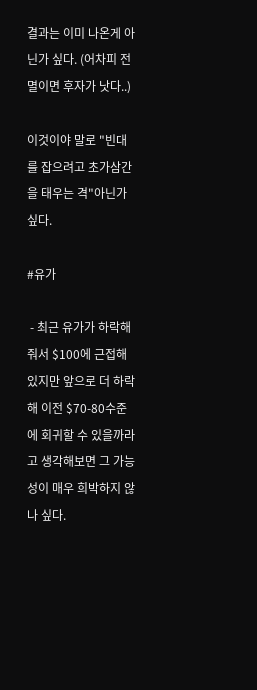결과는 이미 나온게 아닌가 싶다. (어차피 전멸이면 후자가 낫다..)

이것이야 말로 "빈대를 잡으려고 초가삼간을 태우는 격"아닌가 싶다.

#유가

 - 최근 유가가 하락해줘서 $100에 근접해 있지만 앞으로 더 하락해 이전 $70-80수준에 회귀할 수 있을까라고 생각해보면 그 가능성이 매우 희박하지 않나 싶다.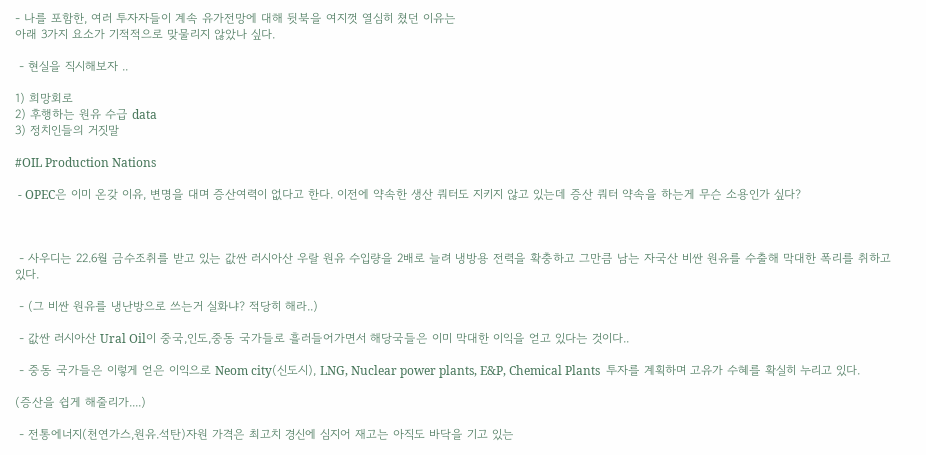- 나를 포함한, 여러 투자자들이 계속 유가전망에 대해 뒷북을 여지껏 열심히 쳤던 이유는
아래 3가지 요소가 기적적으로 맞물리지 않았나 싶다.

 - 현실을 직시해보자 ..

1) 희망회로
2) 후행하는 원유 수급 data
3) 정치인들의 거짓말

#OIL Production Nations

 - OPEC은 이미 온갖 이유, 변명을 대며 증산여력이 없다고 한다. 이전에 약속한 생산 쿼터도 지키지 않고 있는데 증산 쿼터 약속을 하는게 무슨 소용인가 싶다?



 - 사우디는 22.6월 금수조취를 받고 있는 값싼 러시아산 우랄 원유 수입량을 2배로 늘려 냉방용 전력을 확충하고 그만큼 남는 자국산 비싼 원유를 수출해 막대한 폭리를 취하고 있다.

 - (그 비싼 원유를 냉난방으로 쓰는거 실화냐? 적당히 해라..)

 - 값싼 러시아산 Ural Oil이 중국,인도,중동 국가들로 흘러들어가면서 해당국들은 이미 막대한 이익을 얻고 있다는 것이다..

 - 중동 국가들은 이렇게 얻은 이익으로 Neom city(신도시), LNG, Nuclear power plants, E&P, Chemical Plants  투자를 계획하며 고유가 수혜를 확실히 누리고 있다.

(증산을 쉽게 해줄리가....)

 - 전통에너지(천연가스,원유.석탄)자원 가격은 최고치 경신에 심지어 재고는 아직도 바닥을 기고 있는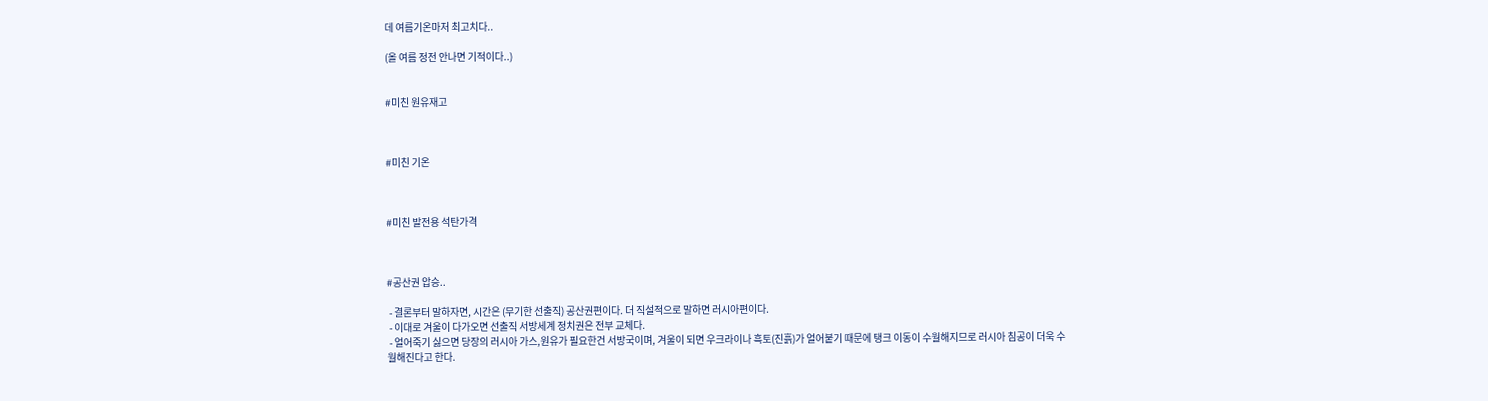데 여름기온마저 최고치다..

(올 여름 정전 안나면 기적이다..)


#미친 원유재고



#미친 기온



#미친 발전용 석탄가격



#공산권 압승..

 - 결론부터 말하자면, 시간은 (무기한 선출직) 공산권편이다. 더 직설적으로 말하면 러시아편이다.
 - 이대로 겨울이 다가오면 선출직 서방세계 정치권은 전부 교체다.
 - 얼어죽기 싫으면 당장의 러시아 가스,원유가 필요한건 서방국이며, 겨울이 되면 우크라이나 흑토(진흙)가 얼어붙기 때문에 탱크 이동이 수월해지므로 러시아 침공이 더욱 수월해진다고 한다.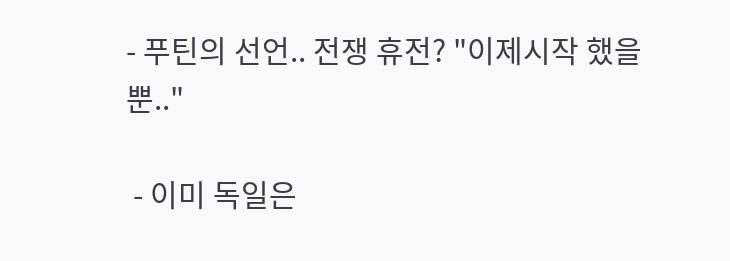- 푸틴의 선언.. 전쟁 휴전? "이제시작 했을뿐.."

 - 이미 독일은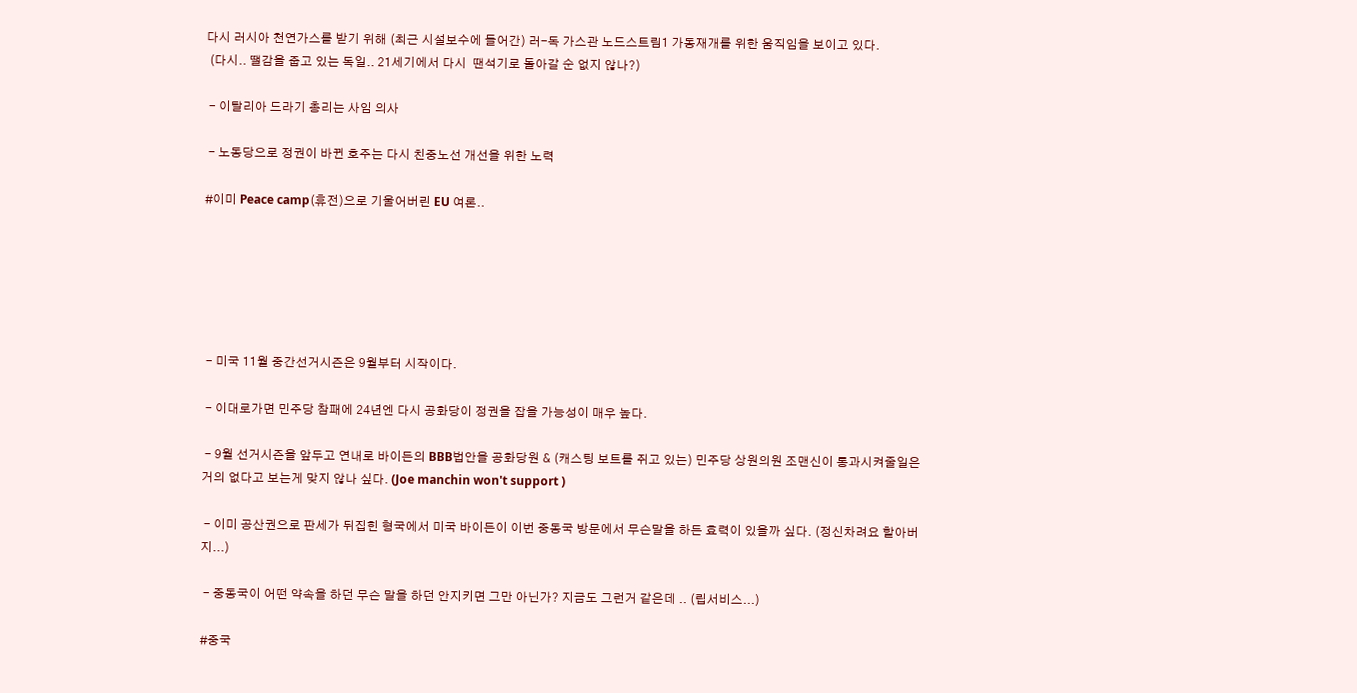다시 러시아 천연가스를 받기 위해 (최근 시설보수에 들어간) 러-독 가스관 노드스트림1 가동재개를 위한 움직임을 보이고 있다.
 (다시.. 땔감을 줍고 있는 독일.. 21세기에서 다시  땐석기로 돌아갈 순 없지 않나?)

 - 이탈리아 드라기 총리는 사임 의사

 - 노동당으로 정권이 바뀐 호주는 다시 친중노선 개선을 위한 노력

#이미 Peace camp(휴전)으로 기울어버린 EU 여론..






 - 미국 11월 중간선거시즌은 9월부터 시작이다.

 - 이대로가면 민주당 참패에 24년엔 다시 공화당이 정권을 잡을 가능성이 매우 높다.

 - 9월 선거시즌을 앞두고 연내로 바이든의 BBB법안을 공화당원 & (캐스팅 보트를 쥐고 있는) 민주당 상원의원 조맨신이 통과시켜줄일은 거의 없다고 보는게 맞지 않나 싶다. (Joe manchin won't support )

 - 이미 공산권으로 판세가 뒤집힌 형국에서 미국 바이든이 이번 중동국 방문에서 무슨말을 하든 효력이 있을까 싶다. (정신차려요 할아버지...)

 - 중동국이 어떤 약속을 하던 무슨 말을 하던 안지키면 그만 아닌가? 지금도 그런거 같은데 .. (립서비스...)

#중국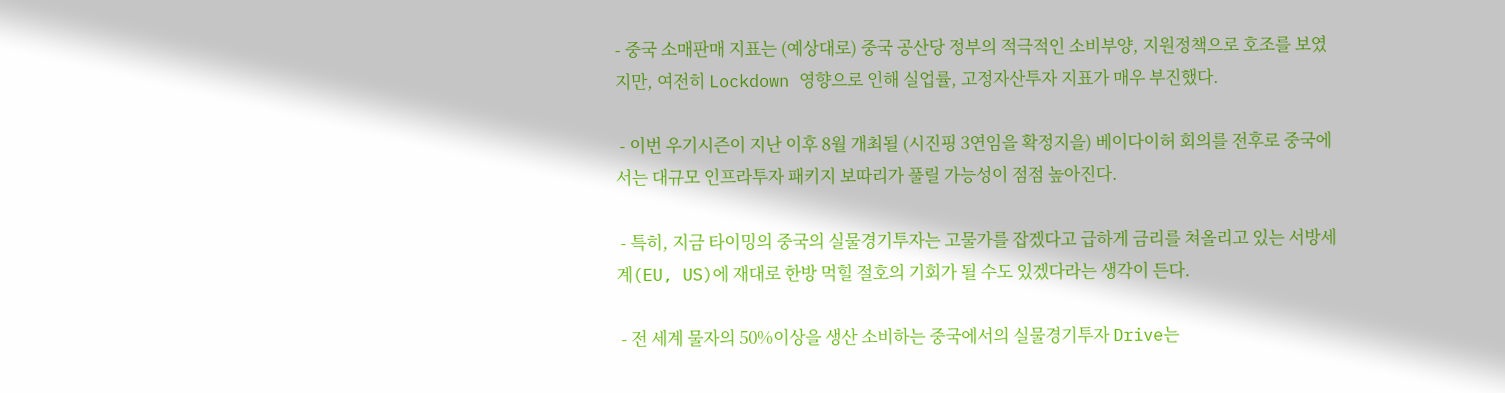- 중국 소매판매 지표는 (예상대로) 중국 공산당 정부의 적극적인 소비부양, 지원정책으로 호조를 보였지만, 여전히 Lockdown 영향으로 인해 실업률, 고정자산투자 지표가 매우 부진했다.

 - 이번 우기시즌이 지난 이후 8월 개최될 (시진핑 3연임을 확정지을) 베이다이허 회의를 전후로 중국에서는 대규모 인프라투자 패키지 보따리가 풀릴 가능성이 점점 높아진다.

 - 특히, 지금 타이밍의 중국의 실물경기투자는 고물가를 잡겠다고 급하게 금리를 쳐올리고 있는 서방세계(EU, US)에 재대로 한방 먹힐 절호의 기회가 될 수도 있겠다라는 생각이 든다.

 - 전 세계 물자의 50%이상을 생산 소비하는 중국에서의 실물경기투자 Drive는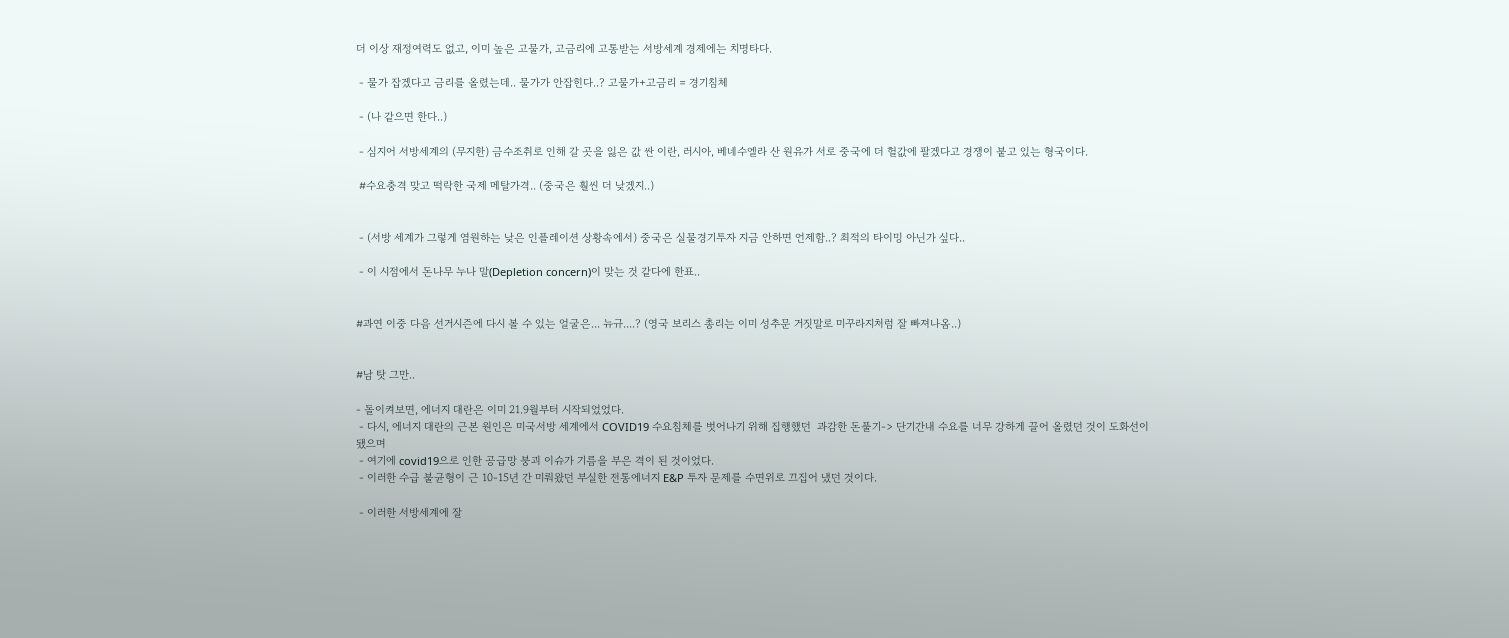더 이상 재정여력도 없고, 이미 높은 고물가, 고금리에 고통받는 서방세계 경제에는 치명타다.

 - 물가 잡겠다고 금리를 올렸는데.. 물가가 안잡힌다..? 고물가+고금리 = 경기침체

 - (나 같으면 한다..)

 - 심지어 서방세계의 (무지한) 금수조취로 인해 갈 곳을 잃은 값 싼 이란, 러시아, 베네수엘라 산 원유가 서로 중국에 더 헐값에 팔겠다고 경쟁이 붙고 있는 형국이다.

 #수요충격 맞고 떡락한 국제 메탈가격.. (중국은 훨씬 더 낮겠지..)


 - (서방 세계가 그렇게 염원하는 낮은 인플레이션 상황속에서) 중국은 실물경기투자 지금 안하면 언제함..? 최적의 타이밍 아닌가 싶다..

 - 이 시점에서 돈나무 누나 말(Depletion concern)이 맞는 것 같다에 한표..


#과연 이중 다음 선거시즌에 다시 볼 수 있는 얼굴은... 뉴규....? (영국 보리스 총리는 이미 성추문 거짓말로 미꾸라지처럼 잘 빠져나옴..)


#남 탓 그만..

- 돌이켜보면, 에너지 대란은 이미 21.9월부터 시작되었었다.
 - 다시, 에너지 대란의 근본 원인은 미국서방 세계에서 COVID19 수요침체를 벗어나기 위해 집행했던  과감한 돈풀기-> 단기간내 수요를 너무 강하게 끌어 올렸던 것이 도화선이 됐으며
 - 여기에 covid19으로 인한 공급망 붕괴 이슈가 기름을 부은 격이 된 것이었다.
 - 이러한 수급 불균형이 근 10-15년 간 미뤄왔던 부실한 전통에너지 E&P 투자 문제를 수면위로 끄집어 냈던 것이다.

 - 이러한 서방세계에 잘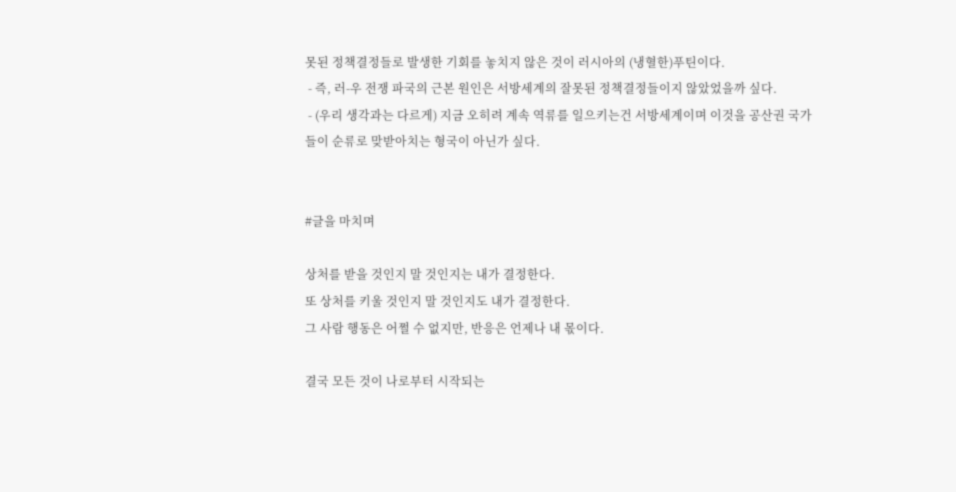못된 정책결정들로 발생한 기회를 놓치지 않은 것이 러시아의 (냉혈한)푸틴이다.
 - 즉, 러-우 전쟁 파국의 근본 원인은 서방세계의 잘못된 정책결정들이지 않았었을까 싶다.
 - (우리 생각과는 다르게) 지금 오히려 계속 역류를 일으키는건 서방세계이며 이것을 공산권 국가들이 순류로 맞받아치는 형국이 아닌가 싶다.


#글을 마치며

상처를 받을 것인지 말 것인지는 내가 결정한다.
또 상처를 키울 것인지 말 것인지도 내가 결정한다.
그 사람 행동은 어쩔 수 없지만, 반응은 언제나 내 몫이다.

결국 모든 것이 나로부터 시작되는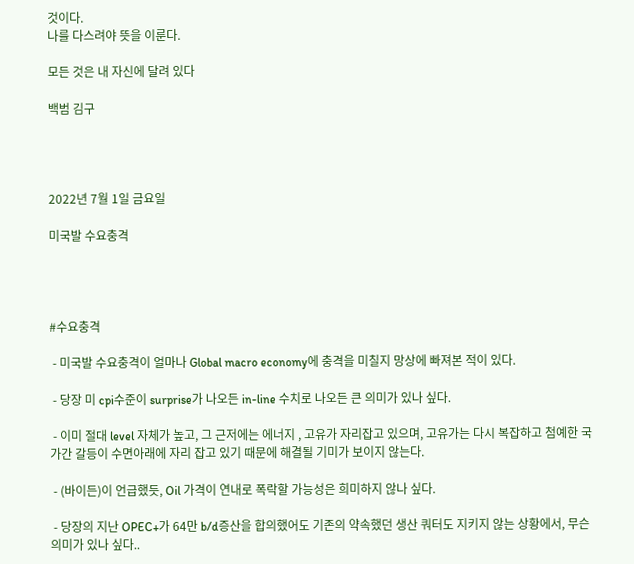것이다.
나를 다스려야 뜻을 이룬다.

모든 것은 내 자신에 달려 있다

백범 김구




2022년 7월 1일 금요일

미국발 수요충격




#수요충격

 - 미국발 수요충격이 얼마나 Global macro economy에 충격을 미칠지 망상에 빠져본 적이 있다.

 - 당장 미 cpi수준이 surprise가 나오든 in-line 수치로 나오든 큰 의미가 있나 싶다.

 - 이미 절대 level 자체가 높고, 그 근저에는 에너지 , 고유가 자리잡고 있으며, 고유가는 다시 복잡하고 첨예한 국가간 갈등이 수면아래에 자리 잡고 있기 때문에 해결될 기미가 보이지 않는다.

 - (바이든)이 언급했듯, Oil 가격이 연내로 폭락할 가능성은 희미하지 않나 싶다.

 - 당장의 지난 OPEC+가 64만 b/d증산을 합의했어도 기존의 약속했던 생산 쿼터도 지키지 않는 상황에서, 무슨의미가 있나 싶다..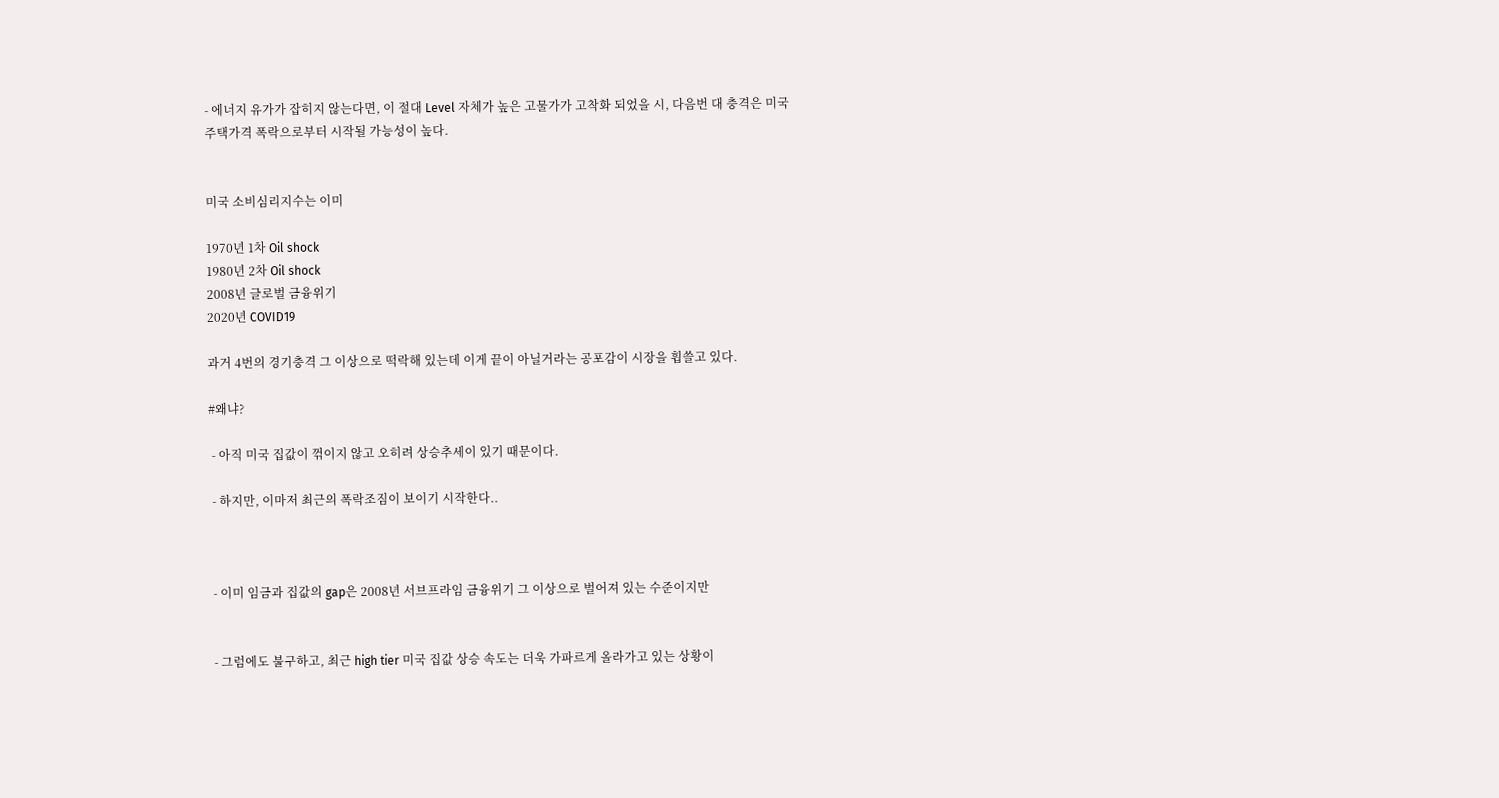- 에너지 유가가 잡히지 않는다면, 이 절대 Level 자체가 높은 고물가가 고착화 되었을 시, 다음번 대 충격은 미국 주택가격 폭락으로부터 시작될 가능성이 높다.


미국 소비심리지수는 이미

1970년 1차 Oil shock
1980년 2차 Oil shock
2008년 글로벌 금융위기
2020년 COVID19

과거 4번의 경기충격 그 이상으로 떡락해 있는데 이게 끝이 아닐거라는 공포감이 시장을 휩쓸고 있다.

#왜냐?

 - 아직 미국 집값이 꺾이지 않고 오히려 상승추세이 있기 때문이다.

 - 하지만, 이마저 최근의 폭락조짐이 보이기 시작한다..



 - 이미 임금과 집값의 gap은 2008년 서브프라임 금융위기 그 이상으로 벌어져 있는 수준이지만


 - 그럼에도 불구하고, 최근 high tier 미국 집값 상승 속도는 더욱 가파르게 올라가고 있는 상황이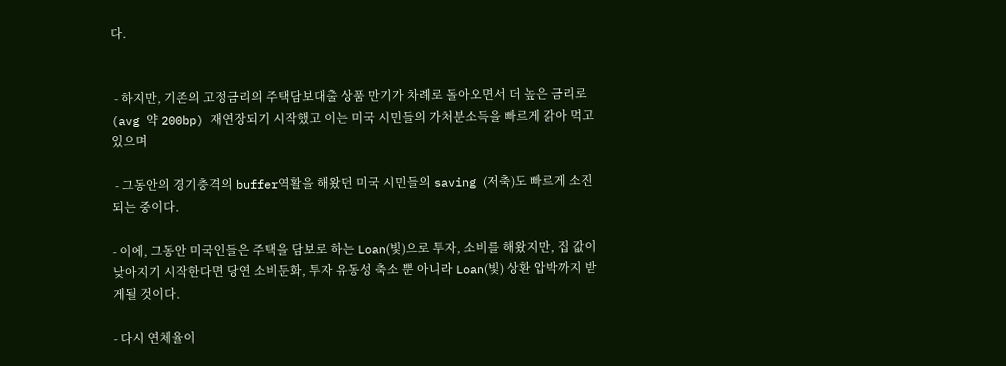다.


 - 하지만, 기존의 고정금리의 주택담보대출 상품 만기가 차례로 돌아오면서 더 높은 금리로(avg 약 200bp) 재연장되기 시작했고 이는 미국 시민들의 가처분소득을 빠르게 갉아 먹고 있으며

 - 그동안의 경기충격의 buffer역활을 해왔던 미국 시민들의 saving (저축)도 빠르게 소진되는 중이다.

- 이에, 그동안 미국인들은 주택을 담보로 하는 Loan(빛)으로 투자, 소비를 해왔지만, 집 값이 낮아지기 시작한다면 당연 소비둔화, 투자 유동성 축소 뿐 아니라 Loan(빛) 상환 압박까지 받게될 것이다.

- 다시 연체율이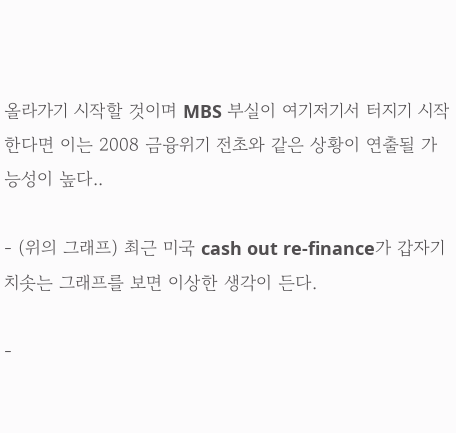올라가기 시작할 것이며 MBS 부실이 여기저기서 터지기 시작한다면 이는 2008 금융위기 전초와 같은 상황이 연출될 가능성이 높다..

- (위의 그래프) 최근 미국 cash out re-finance가 갑자기 치솟는 그래프를 보면 이상한 생각이 든다.

-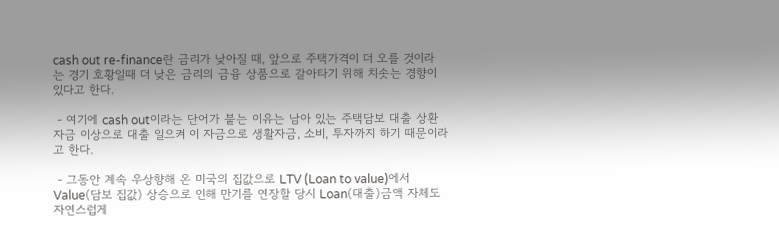cash out re-finance란 금리가 낮아질 때, 앞으로 주택가격이 더 오를 것이라는 경기 호황일때 더 낮은 금리의 금융 상품으로 갈아타기 위해 치솟는 경향이 있다고 한다.

 - 여기에 cash out이라는 단어가 붙는 이유는 남아 있는 주택담보 대출 상환 자금 이상으로 대출 일으켜 이 자금으로 생활자금, 소비, 투자까지 하기 때문이라고 한다.

 - 그동안 계속 우상향해 온 미국의 집값으로 LTV (Loan to value)에서 Value(담보 집값) 상승으로 인해 만기를 연장할 당시 Loan(대출)금액 자체도 자연스럽게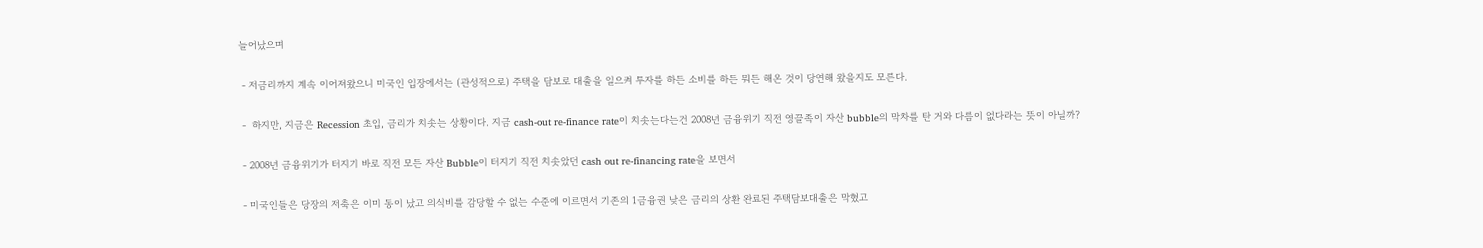늘어났으며

 - 저금리까지 계속 이어져왔으니 미국인 입장에서는 (관성적으로) 주택을 담보로 대출을 일으켜 투자를 하든 소비를 하든 뭐든 해온 것이 당연해 왔을지도 모른다.

 -  하지만, 지금은 Recession 초입, 금리가 치솟는 상황이다. 지금 cash-out re-finance rate이 치솟는다는건 2008년 금융위기 직전 영끌족이 자산 bubble의 막차를 탄 거와 다름이 없다라는 뜻이 아닐까?

 - 2008년 금융위기가 터지기 바로 직전 모든 자산 Bubble이 터지기 직전 치솟았던 cash out re-financing rate을 보면서

 - 미국인들은 당장의 저축은 이미 동이 났고 의식비를 감당할 수 없는 수준에 이르면서 기존의 1금융권 낮은 금리의 상환 완료된 주택담보대출은 막혔고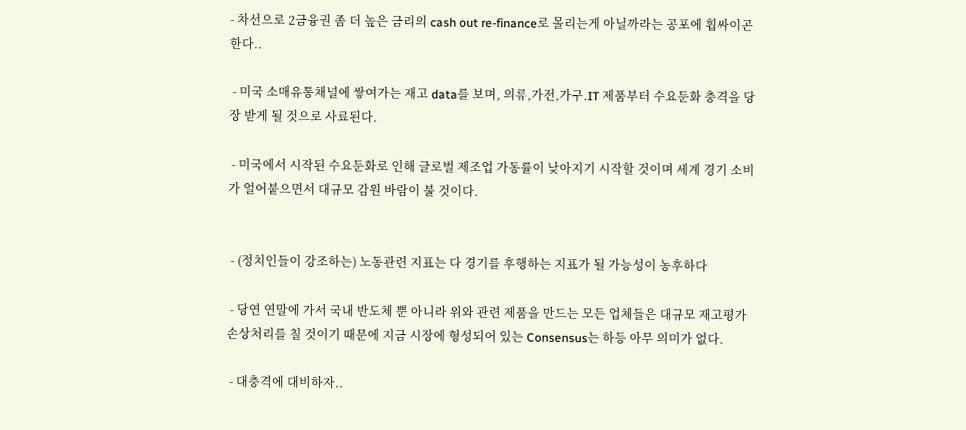- 차선으로 2금융권 좀 더 높은 금리의 cash out re-finance로 몰리는게 아닐까라는 공포에 휩싸이곤 한다..

 - 미국 소매유통채널에 쌓여가는 재고 data를 보며, 의류,가전,가구.IT 제품부터 수요둔화 충격을 당장 받게 될 것으로 사료된다.

 - 미국에서 시작된 수요둔화로 인해 글로벌 제조업 가동률이 낮아지기 시작할 것이며 세계 경기 소비가 얼어붙으면서 대규모 감원 바람이 불 것이다.


 - (정치인들이 강조하는) 노동관련 지표는 다 경기를 후행하는 지표가 될 가능성이 농후하다

 - 당연 연말에 가서 국내 반도체 뿐 아니라 위와 관련 제품을 만드는 모든 업체들은 대규모 재고평가손상처리를 칠 것이기 때문에 지금 시장에 형성되어 있는 Consensus는 하등 아무 의미가 없다.

 - 대충격에 대비하자..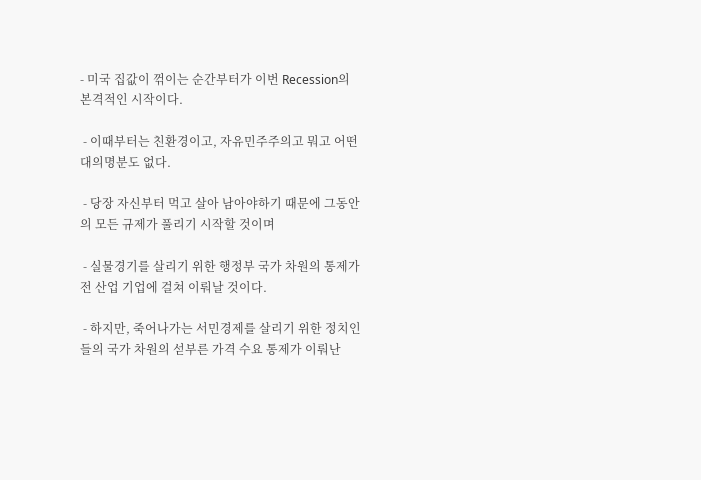- 미국 집값이 꺾이는 순간부터가 이번 Recession의 본격적인 시작이다.

 - 이때부터는 친환경이고, 자유민주주의고 뭐고 어떤 대의명분도 없다.

 - 당장 자신부터 먹고 살아 남아야하기 때문에 그동안의 모든 규제가 풀리기 시작할 것이며

 - 실물경기를 살리기 위한 행정부 국가 차원의 통제가 전 산업 기업에 걸쳐 이뤄날 것이다.

 - 하지만, 죽어나가는 서민경제를 살리기 위한 정치인들의 국가 차원의 섣부른 가격 수요 통제가 이뤄난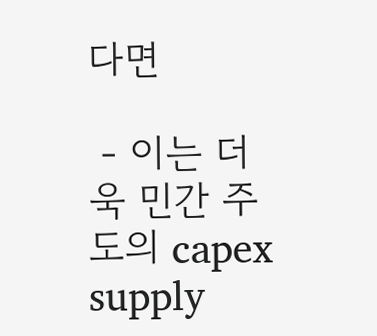다면

 - 이는 더욱 민간 주도의 capex supply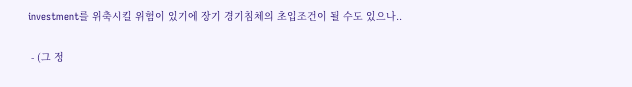investment를 위축시킬 위험이 있기에 장기 경기침체의 초입조건이 될 수도 있으나..

 - (그 정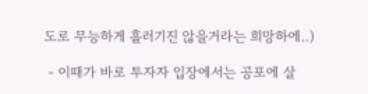도로 무능하게 흘러기진 않을거라는 희망하에..)

 - 이때가 바로 투자자 입장에서는 공포에 살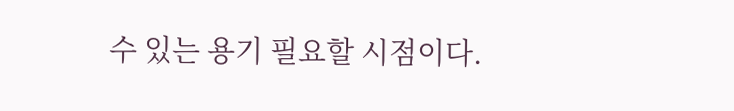수 있는 용기 필요할 시점이다.